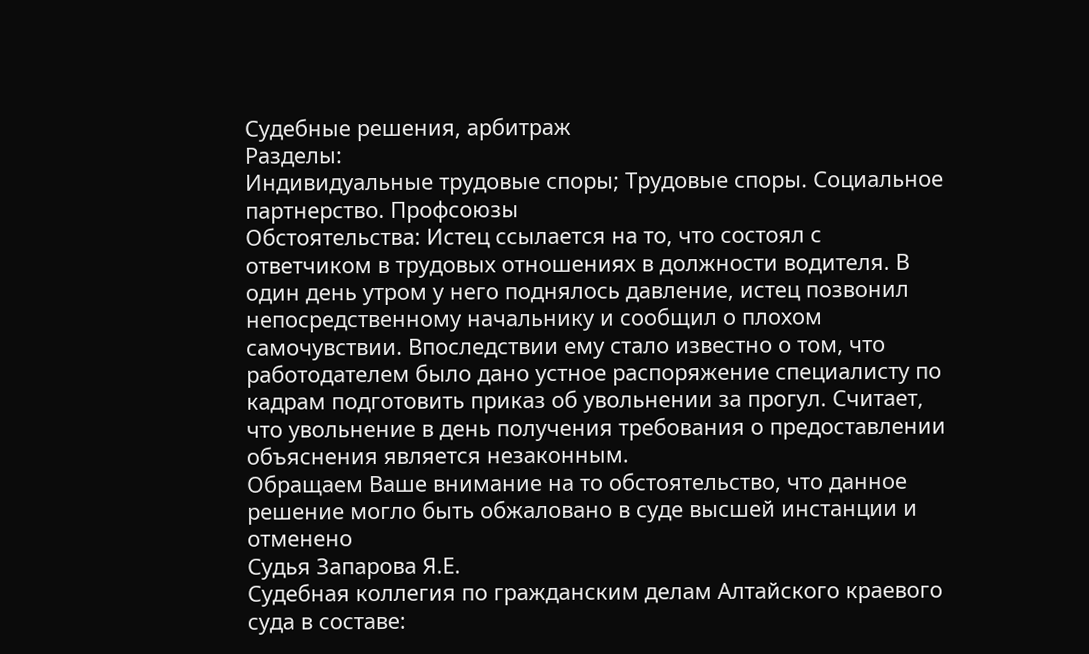Судебные решения, арбитраж
Разделы:
Индивидуальные трудовые споры; Трудовые споры. Социальное партнерство. Профсоюзы
Обстоятельства: Истец ссылается на то, что состоял с ответчиком в трудовых отношениях в должности водителя. В один день утром у него поднялось давление, истец позвонил непосредственному начальнику и сообщил о плохом самочувствии. Впоследствии ему стало известно о том, что работодателем было дано устное распоряжение специалисту по кадрам подготовить приказ об увольнении за прогул. Считает, что увольнение в день получения требования о предоставлении объяснения является незаконным.
Обращаем Ваше внимание на то обстоятельство, что данное решение могло быть обжаловано в суде высшей инстанции и отменено
Судья Запарова Я.Е.
Судебная коллегия по гражданским делам Алтайского краевого суда в составе: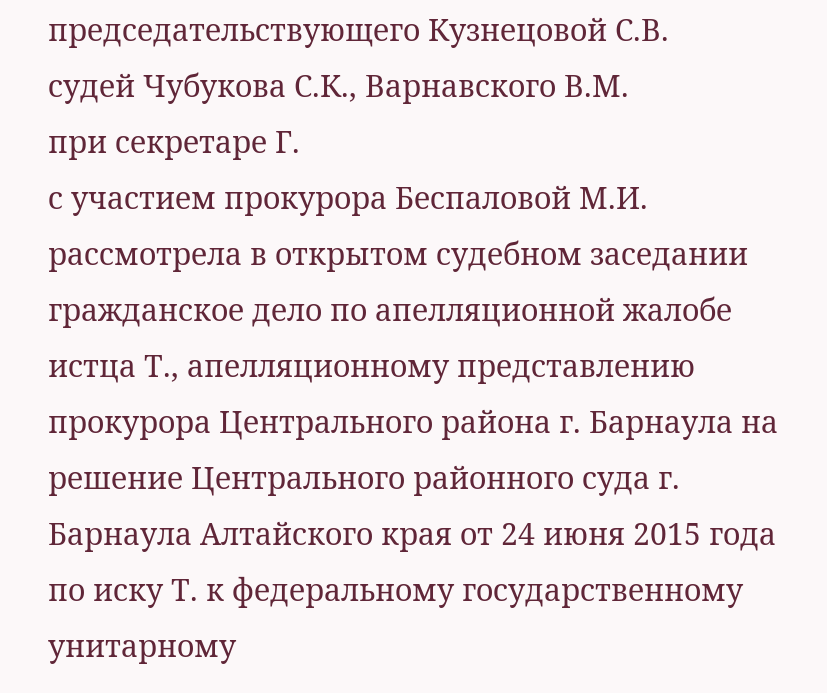председательствующего Кузнецовой С.В.
судей Чубукова С.К., Варнавского В.М.
при секретаре Г.
с участием прокурора Беспаловой М.И.
рассмотрела в открытом судебном заседании гражданское дело по апелляционной жалобе истца Т., апелляционному представлению прокурора Центрального района г. Барнаула на решение Центрального районного суда г. Барнаула Алтайского края от 24 июня 2015 года по иску Т. к федеральному государственному унитарному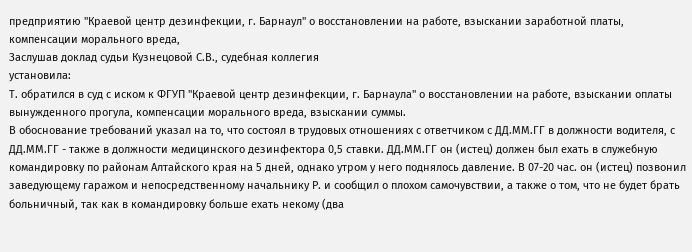предприятию "Краевой центр дезинфекции, г. Барнаул" о восстановлении на работе, взыскании заработной платы, компенсации морального вреда,
Заслушав доклад судьи Кузнецовой С.В., судебная коллегия
установила:
Т. обратился в суд с иском к ФГУП "Краевой центр дезинфекции, г. Барнаула" о восстановлении на работе, взыскании оплаты вынужденного прогула, компенсации морального вреда, взыскании суммы.
В обоснование требований указал на то, что состоял в трудовых отношениях с ответчиком с ДД.ММ.ГГ в должности водителя, с ДД.ММ.ГГ - также в должности медицинского дезинфектора 0,5 ставки. ДД.ММ.ГГ он (истец) должен был ехать в служебную командировку по районам Алтайского края на 5 дней, однако утром у него поднялось давление. В 07-20 час. он (истец) позвонил заведующему гаражом и непосредственному начальнику Р. и сообщил о плохом самочувствии, а также о том, что не будет брать больничный, так как в командировку больше ехать некому (два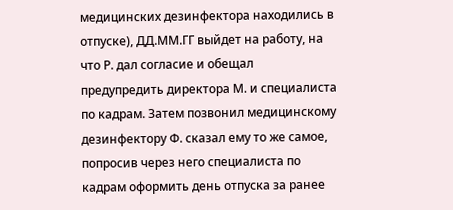медицинских дезинфектора находились в отпуске), ДД.ММ.ГГ выйдет на работу, на что Р. дал согласие и обещал предупредить директора М. и специалиста по кадрам. Затем позвонил медицинскому дезинфектору Ф. сказал ему то же самое, попросив через него специалиста по кадрам оформить день отпуска за ранее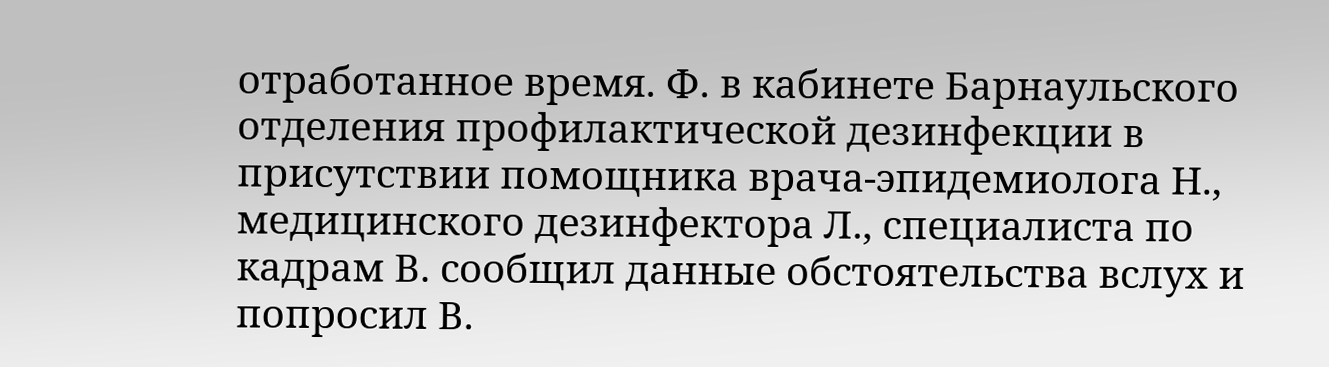отработанное время. Ф. в кабинете Барнаульского отделения профилактической дезинфекции в присутствии помощника врача-эпидемиолога Н., медицинского дезинфектора Л., специалиста по кадрам В. сообщил данные обстоятельства вслух и попросил В.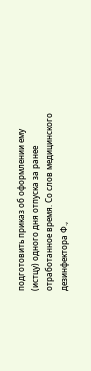подготовить приказ об оформлении ему (истцу) одного дня отпуска за ранее отработанное время. Со слов медицинского дезинфектора Ф.,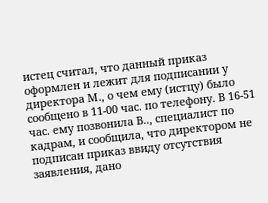истец считал, что данный приказ оформлен и лежит для подписании у директора М., о чем ему (истцу) было сообщено в 11-00 час. по телефону. В 16-51 час. ему позвонила В.., специалист по кадрам, и сообщила, что директором не подписан приказ ввиду отсутствия заявления, дано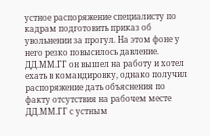устное распоряжение специалисту по кадрам подготовить приказ об увольнении за прогул. На этом фоне у него резко повысилось давление. ДД.ММ.ГГ он вышел на работу и хотел ехать в командировку, однако получил распоряжение дать объяснения по факту отсутствия на рабочем месте ДД.ММ.ГГ с устным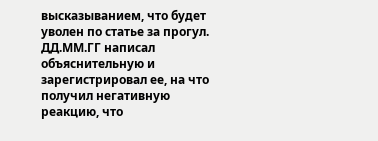высказыванием, что будет уволен по статье за прогул. ДД.ММ.ГГ написал объяснительную и зарегистрировал ее, на что получил негативную реакцию, что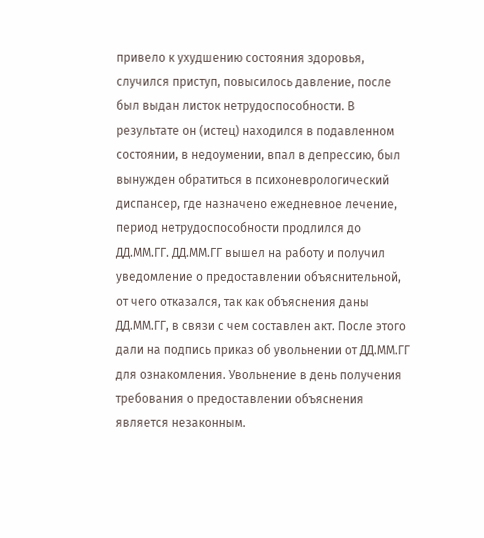привело к ухудшению состояния здоровья, случился приступ, повысилось давление, после был выдан листок нетрудоспособности. В результате он (истец) находился в подавленном состоянии, в недоумении, впал в депрессию, был вынужден обратиться в психоневрологический диспансер, где назначено ежедневное лечение, период нетрудоспособности продлился до ДД.ММ.ГГ. ДД.ММ.ГГ вышел на работу и получил уведомление о предоставлении объяснительной, от чего отказался, так как объяснения даны ДД.ММ.ГГ, в связи с чем составлен акт. После этого дали на подпись приказ об увольнении от ДД.ММ.ГГ для ознакомления. Увольнение в день получения требования о предоставлении объяснения является незаконным.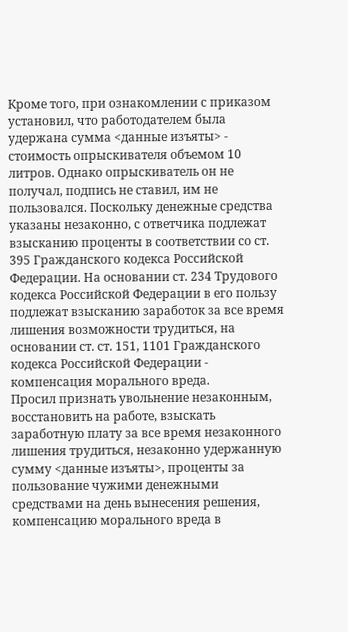Кроме того, при ознакомлении с приказом установил, что работодателем была удержана сумма <данные изъяты> - стоимость опрыскивателя объемом 10 литров. Однако опрыскиватель он не получал, подпись не ставил, им не пользовался. Поскольку денежные средства указаны незаконно, с ответчика подлежат взысканию проценты в соответствии со ст. 395 Гражданского кодекса Российской Федерации. На основании ст. 234 Трудового кодекса Российской Федерации в его пользу подлежат взысканию заработок за все время лишения возможности трудиться, на основании ст. ст. 151, 1101 Гражданского кодекса Российской Федерации - компенсация морального вреда.
Просил признать увольнение незаконным, восстановить на работе, взыскать заработную плату за все время незаконного лишения трудиться, незаконно удержанную сумму <данные изъяты>, проценты за пользование чужими денежными средствами на день вынесения решения, компенсацию морального вреда в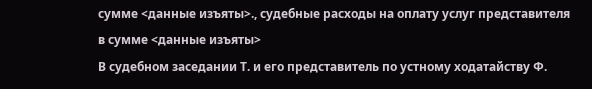сумме <данные изъяты>., судебные расходы на оплату услуг представителя в сумме <данные изъяты>
В судебном заседании Т. и его представитель по устному ходатайству Ф.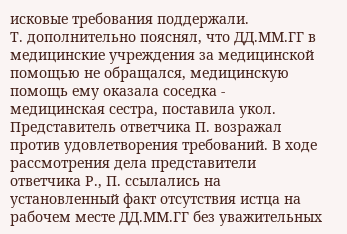исковые требования поддержали.
Т. дополнительно пояснял, что ДД.ММ.ГГ в медицинские учреждения за медицинской помощью не обращался, медицинскую помощь ему оказала соседка - медицинская сестра, поставила укол.
Представитель ответчика П. возражал против удовлетворения требований. В ходе рассмотрения дела представители ответчика Р., П. ссылались на установленный факт отсутствия истца на рабочем месте ДД.ММ.ГГ без уважительных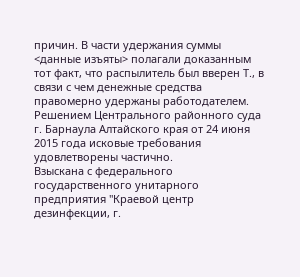причин. В части удержания суммы <данные изъяты> полагали доказанным тот факт, что распылитель был вверен Т., в связи с чем денежные средства правомерно удержаны работодателем.
Решением Центрального районного суда г. Барнаула Алтайского края от 24 июня 2015 года исковые требования удовлетворены частично.
Взыскана с федерального государственного унитарного предприятия "Краевой центр дезинфекции, г.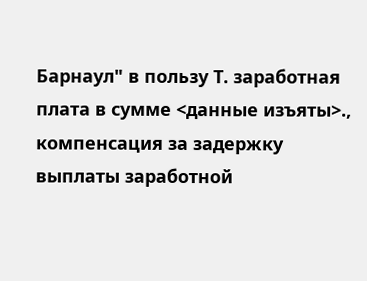Барнаул" в пользу Т. заработная плата в сумме <данные изъяты>., компенсация за задержку выплаты заработной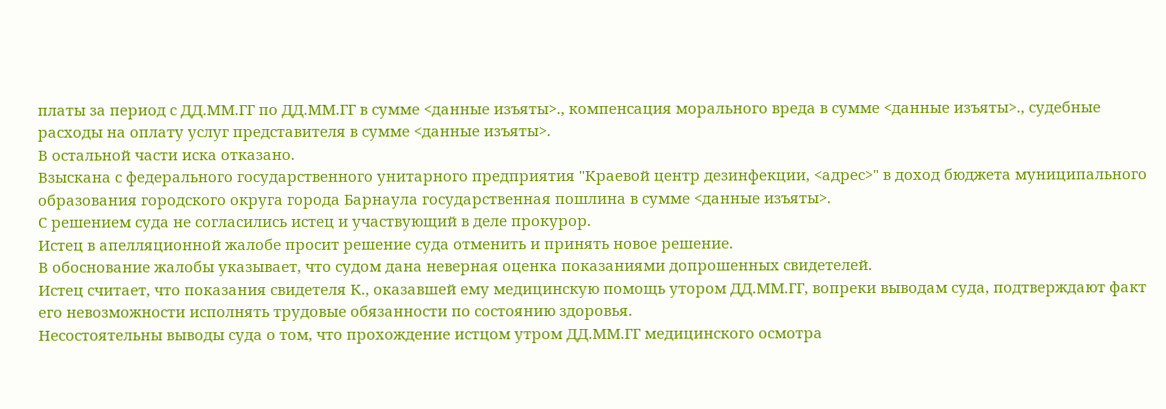платы за период с ДД.ММ.ГГ по ДД.ММ.ГГ в сумме <данные изъяты>., компенсация морального вреда в сумме <данные изъяты>., судебные расходы на оплату услуг представителя в сумме <данные изъяты>.
В остальной части иска отказано.
Взыскана с федерального государственного унитарного предприятия "Краевой центр дезинфекции, <адрес>" в доход бюджета муниципального образования городского округа города Барнаула государственная пошлина в сумме <данные изъяты>.
С решением суда не согласились истец и участвующий в деле прокурор.
Истец в апелляционной жалобе просит решение суда отменить и принять новое решение.
В обоснование жалобы указывает, что судом дана неверная оценка показаниями допрошенных свидетелей.
Истец считает, что показания свидетеля К., оказавшей ему медицинскую помощь утором ДД.ММ.ГГ, вопреки выводам суда, подтверждают факт его невозможности исполнять трудовые обязанности по состоянию здоровья.
Несостоятельны выводы суда о том, что прохождение истцом утром ДД.ММ.ГГ медицинского осмотра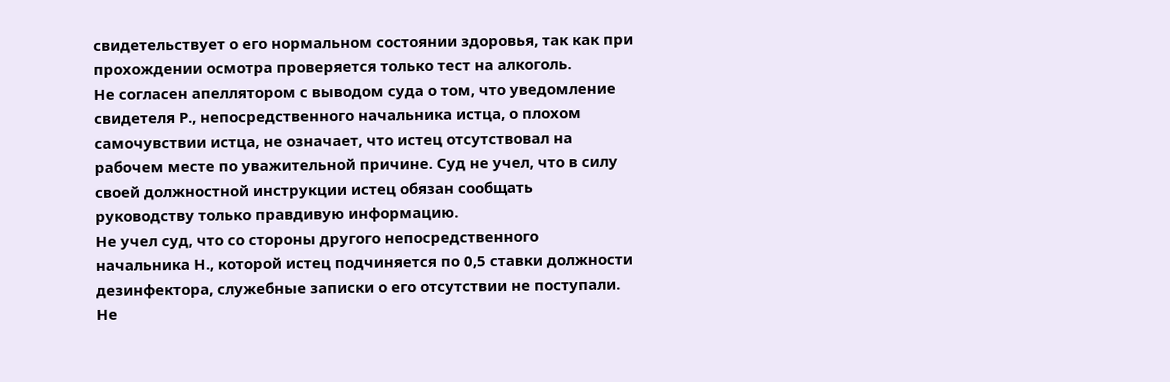свидетельствует о его нормальном состоянии здоровья, так как при прохождении осмотра проверяется только тест на алкоголь.
Не согласен апеллятором с выводом суда о том, что уведомление свидетеля Р., непосредственного начальника истца, о плохом самочувствии истца, не означает, что истец отсутствовал на рабочем месте по уважительной причине. Суд не учел, что в силу своей должностной инструкции истец обязан сообщать руководству только правдивую информацию.
Не учел суд, что со стороны другого непосредственного начальника Н., которой истец подчиняется по 0,5 ставки должности дезинфектора, служебные записки о его отсутствии не поступали.
Не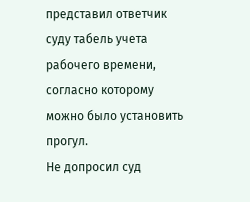представил ответчик суду табель учета рабочего времени, согласно которому можно было установить прогул.
Не допросил суд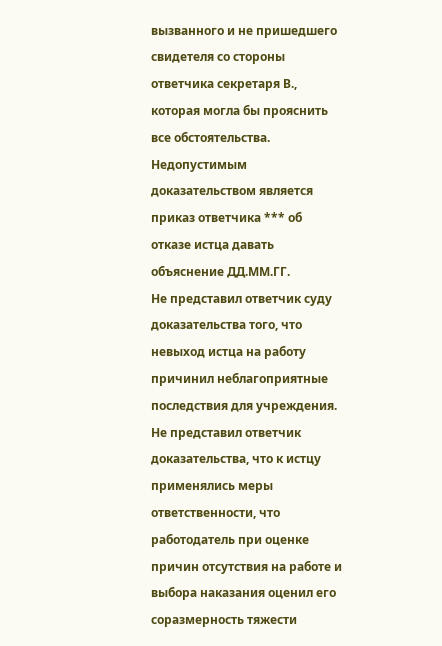вызванного и не пришедшего свидетеля со стороны ответчика секретаря В., которая могла бы прояснить все обстоятельства.
Недопустимым доказательством является приказ ответчика *** об отказе истца давать объяснение ДД.ММ.ГГ.
Не представил ответчик суду доказательства того, что невыход истца на работу причинил неблагоприятные последствия для учреждения.
Не представил ответчик доказательства, что к истцу применялись меры ответственности, что работодатель при оценке причин отсутствия на работе и выбора наказания оценил его соразмерность тяжести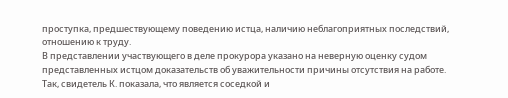проступка, предшествующему поведению истца, наличию неблагоприятных последствий, отношению к труду.
В представлении участвующего в деле прокурора указано на неверную оценку судом представленных истцом доказательств об уважительности причины отсутствия на работе.
Так, свидетель К. показала, что является соседкой и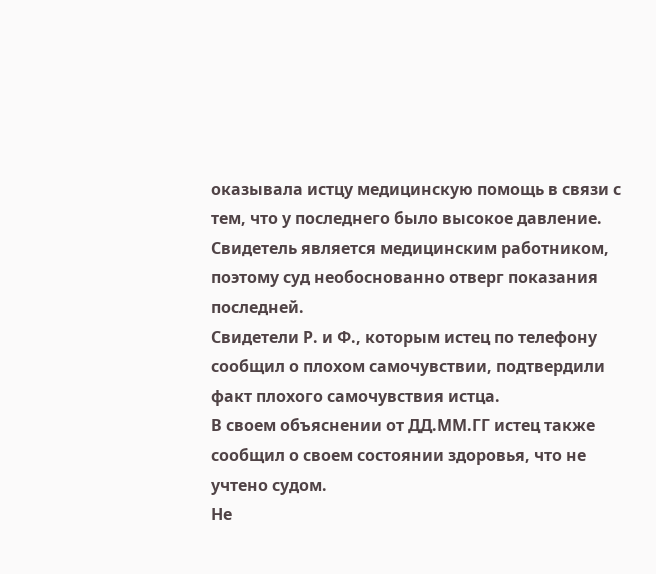оказывала истцу медицинскую помощь в связи с тем, что у последнего было высокое давление. Свидетель является медицинским работником, поэтому суд необоснованно отверг показания последней.
Свидетели Р. и Ф., которым истец по телефону сообщил о плохом самочувствии, подтвердили факт плохого самочувствия истца.
В своем объяснении от ДД.ММ.ГГ истец также сообщил о своем состоянии здоровья, что не учтено судом.
Не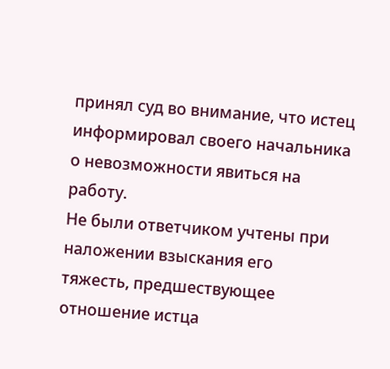принял суд во внимание, что истец информировал своего начальника о невозможности явиться на работу.
Не были ответчиком учтены при наложении взыскания его тяжесть, предшествующее отношение истца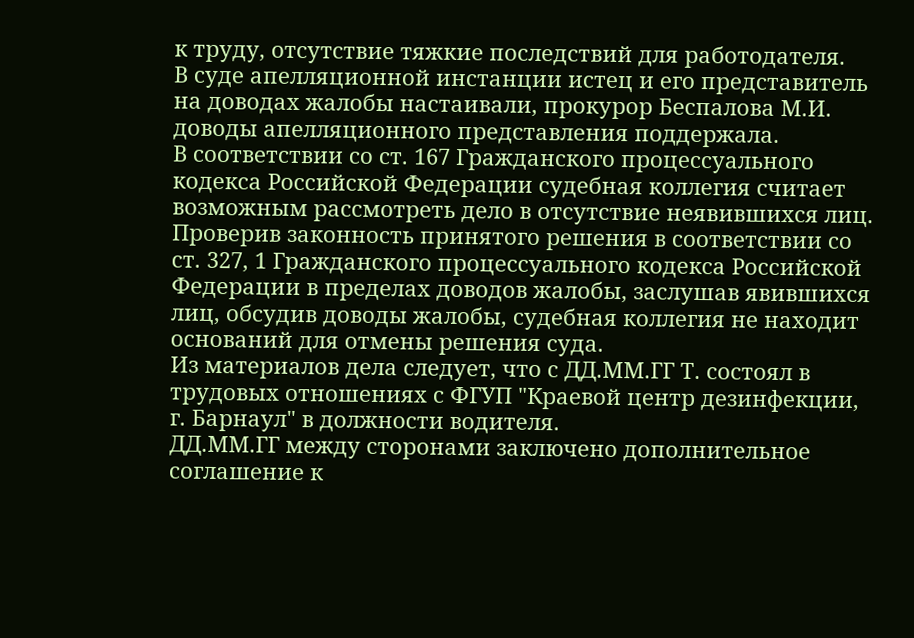к труду, отсутствие тяжкие последствий для работодателя.
В суде апелляционной инстанции истец и его представитель на доводах жалобы настаивали, прокурор Беспалова М.И. доводы апелляционного представления поддержала.
В соответствии со ст. 167 Гражданского процессуального кодекса Российской Федерации судебная коллегия считает возможным рассмотреть дело в отсутствие неявившихся лиц.
Проверив законность принятого решения в соответствии со ст. 327, 1 Гражданского процессуального кодекса Российской Федерации в пределах доводов жалобы, заслушав явившихся лиц, обсудив доводы жалобы, судебная коллегия не находит оснований для отмены решения суда.
Из материалов дела следует, что с ДД.ММ.ГГ Т. состоял в трудовых отношениях с ФГУП "Краевой центр дезинфекции, г. Барнаул" в должности водителя.
ДД.ММ.ГГ между сторонами заключено дополнительное соглашение к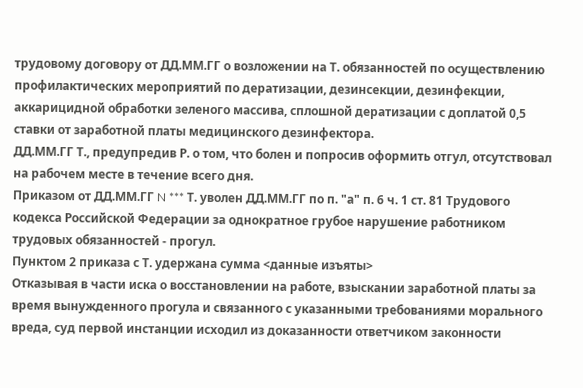трудовому договору от ДД.ММ.ГГ о возложении на Т. обязанностей по осуществлению профилактических мероприятий по дератизации, дезинсекции, дезинфекции, аккарицидной обработки зеленого массива, сплошной дератизации с доплатой 0,5 ставки от заработной платы медицинского дезинфектора.
ДД.ММ.ГГ Т., предупредив Р. о том, что болен и попросив оформить отгул, отсутствовал на рабочем месте в течение всего дня.
Приказом от ДД.ММ.ГГ N *** Т. уволен ДД.ММ.ГГ по п. "а" п. 6 ч. 1 ст. 81 Трудового кодекса Российской Федерации за однократное грубое нарушение работником трудовых обязанностей - прогул.
Пунктом 2 приказа с Т. удержана сумма <данные изъяты>
Отказывая в части иска о восстановлении на работе, взыскании заработной платы за время вынужденного прогула и связанного с указанными требованиями морального вреда, суд первой инстанции исходил из доказанности ответчиком законности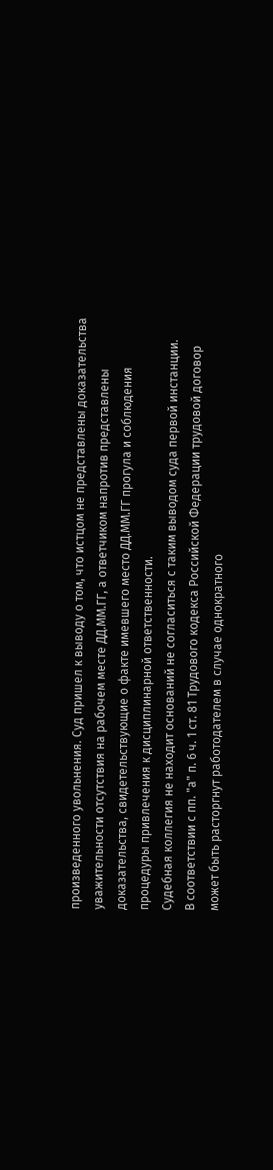произведенного увольнения. Суд пришел к выводу о том, что истцом не представлены доказательства уважительности отсутствия на рабочем месте ДД.ММ.ГГ, а ответчиком напротив представлены доказательства, свидетельствующие о факте имевшего место ДД.ММ.ГГ прогула и соблюдения процедуры привлечения к дисциплинарной ответственности.
Судебная коллегия не находит оснований не согласиться с таким выводом суда первой инстанции.
В соответствии с пп. "а" п. 6 ч. 1 ст. 81 Трудового кодекса Российской Федерации трудовой договор может быть расторгнут работодателем в случае однократного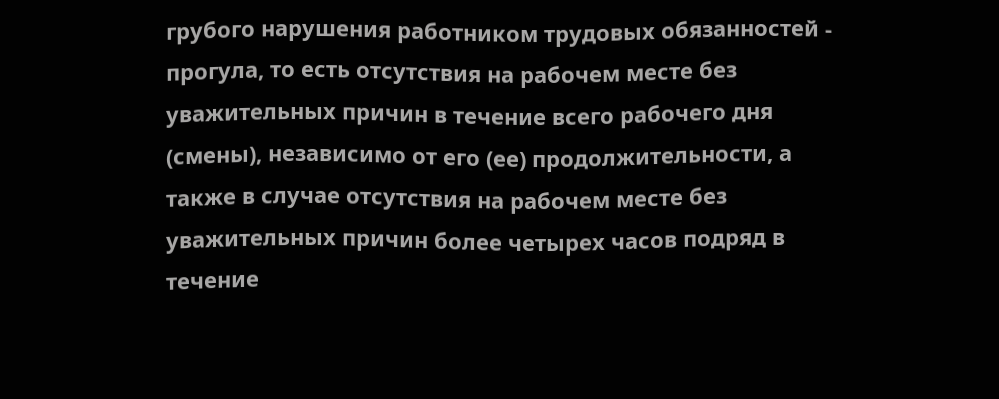грубого нарушения работником трудовых обязанностей - прогула, то есть отсутствия на рабочем месте без уважительных причин в течение всего рабочего дня (смены), независимо от его (ее) продолжительности, а также в случае отсутствия на рабочем месте без уважительных причин более четырех часов подряд в течение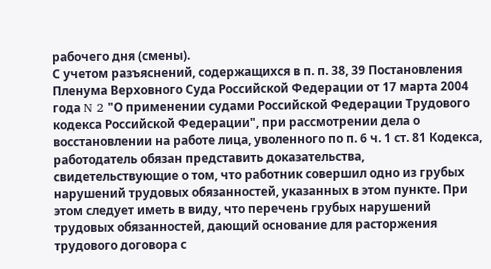рабочего дня (смены).
С учетом разъяснений, содержащихся в п. п. 38, 39 Постановления Пленума Верховного Суда Российской Федерации от 17 марта 2004 года N 2 "О применении судами Российской Федерации Трудового кодекса Российской Федерации", при рассмотрении дела о восстановлении на работе лица, уволенного по п. 6 ч. 1 ст. 81 Кодекса, работодатель обязан представить доказательства, свидетельствующие о том, что работник совершил одно из грубых нарушений трудовых обязанностей, указанных в этом пункте. При этом следует иметь в виду, что перечень грубых нарушений трудовых обязанностей, дающий основание для расторжения трудового договора с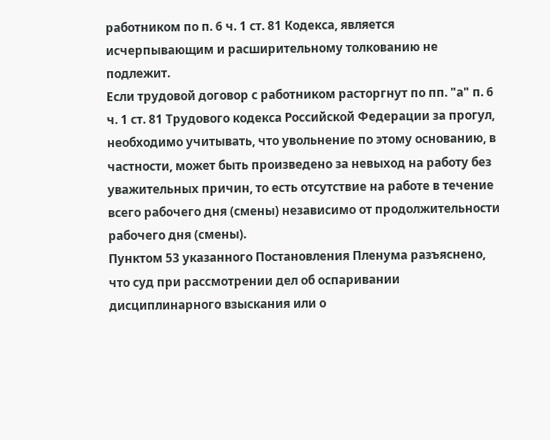работником по п. 6 ч. 1 ст. 81 Кодекса, является исчерпывающим и расширительному толкованию не подлежит.
Если трудовой договор с работником расторгнут по пп. "а" п. 6 ч. 1 ст. 81 Трудового кодекса Российской Федерации за прогул, необходимо учитывать, что увольнение по этому основанию, в частности, может быть произведено за невыход на работу без уважительных причин, то есть отсутствие на работе в течение всего рабочего дня (смены) независимо от продолжительности рабочего дня (смены).
Пунктом 53 указанного Постановления Пленума разъяснено, что суд при рассмотрении дел об оспаривании дисциплинарного взыскания или о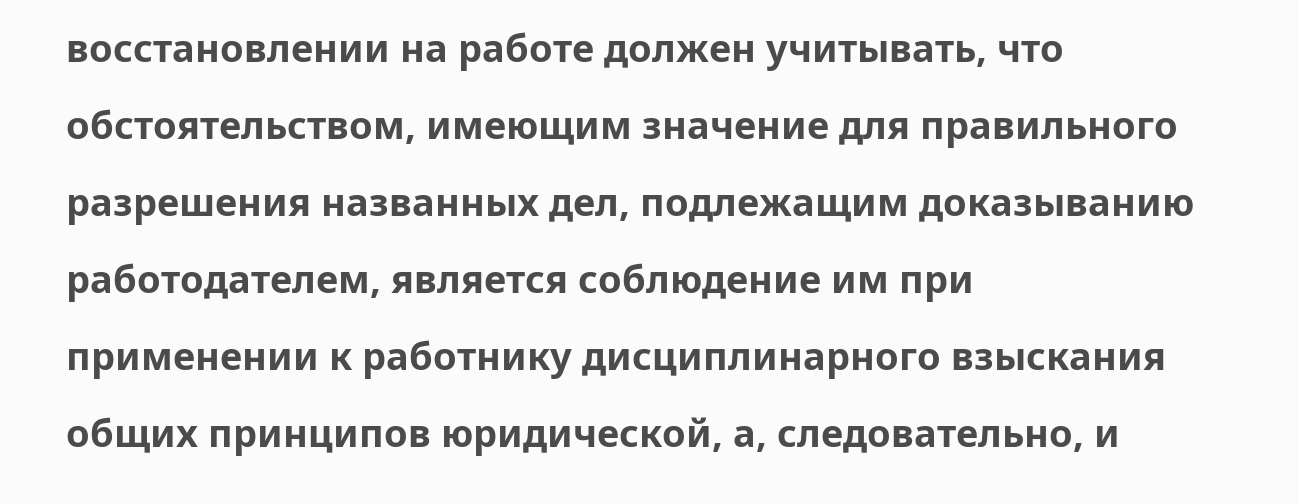восстановлении на работе должен учитывать, что обстоятельством, имеющим значение для правильного разрешения названных дел, подлежащим доказыванию работодателем, является соблюдение им при применении к работнику дисциплинарного взыскания общих принципов юридической, а, следовательно, и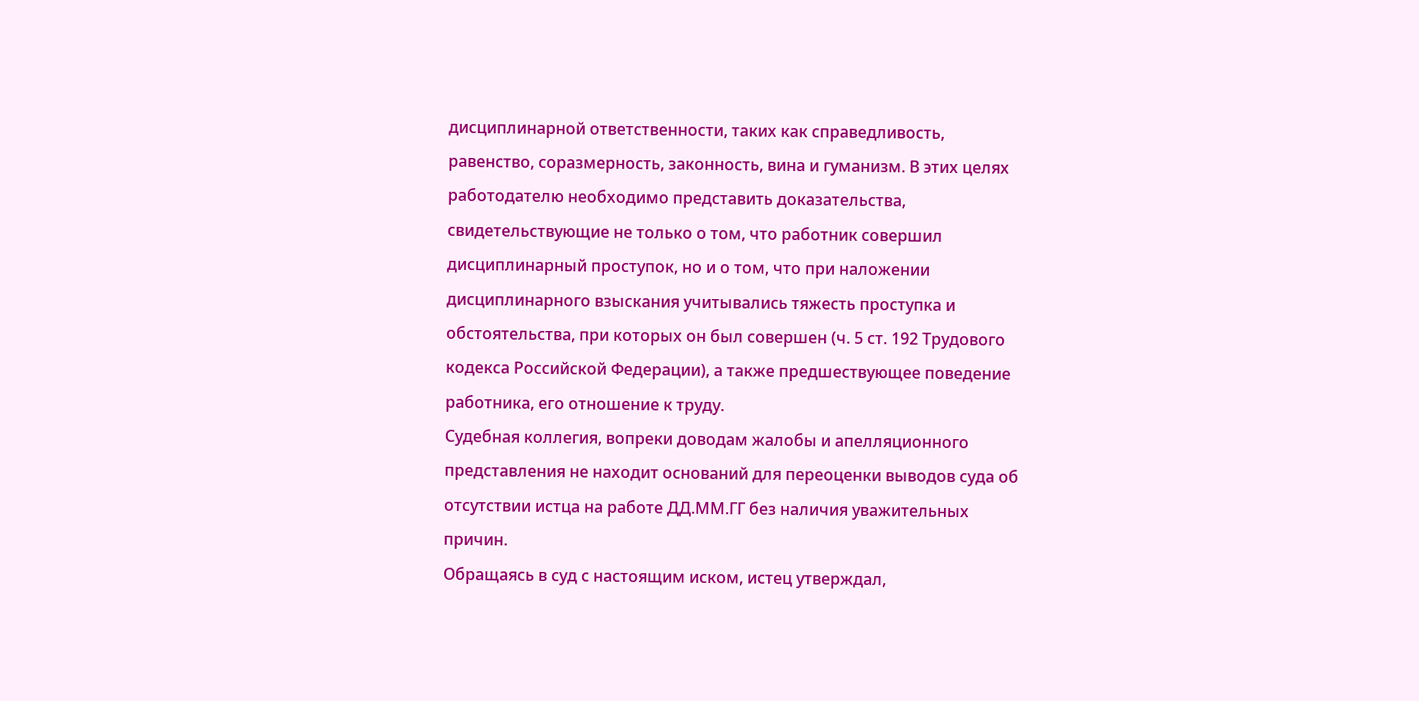дисциплинарной ответственности, таких как справедливость, равенство, соразмерность, законность, вина и гуманизм. В этих целях работодателю необходимо представить доказательства, свидетельствующие не только о том, что работник совершил дисциплинарный проступок, но и о том, что при наложении дисциплинарного взыскания учитывались тяжесть проступка и обстоятельства, при которых он был совершен (ч. 5 ст. 192 Трудового кодекса Российской Федерации), а также предшествующее поведение работника, его отношение к труду.
Судебная коллегия, вопреки доводам жалобы и апелляционного представления не находит оснований для переоценки выводов суда об отсутствии истца на работе ДД.ММ.ГГ без наличия уважительных причин.
Обращаясь в суд с настоящим иском, истец утверждал,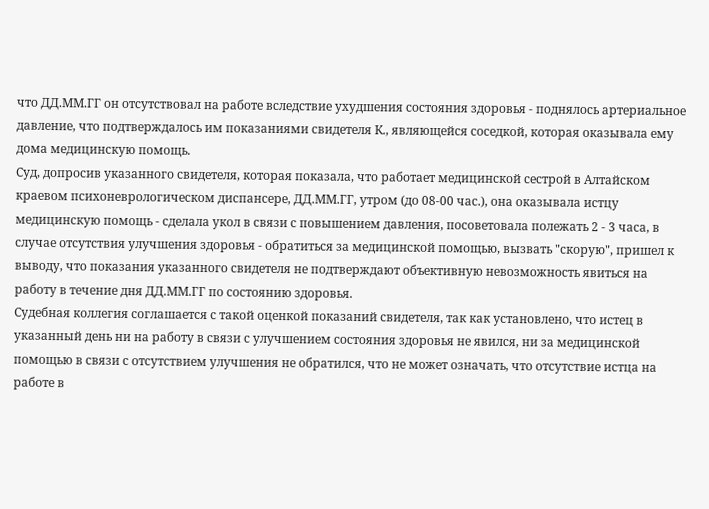что ДД.ММ.ГГ он отсутствовал на работе вследствие ухудшения состояния здоровья - поднялось артериальное давление, что подтверждалось им показаниями свидетеля К., являющейся соседкой, которая оказывала ему дома медицинскую помощь.
Суд, допросив указанного свидетеля, которая показала, что работает медицинской сестрой в Алтайском краевом психоневрологическом диспансере, ДД.ММ.ГГ, утром (до 08-00 час.), она оказывала истцу медицинскую помощь - сделала укол в связи с повышением давления, посоветовала полежать 2 - 3 часа, в случае отсутствия улучшения здоровья - обратиться за медицинской помощью, вызвать "скорую", пришел к выводу, что показания указанного свидетеля не подтверждают объективную невозможность явиться на работу в течение дня ДД.ММ.ГГ по состоянию здоровья.
Судебная коллегия соглашается с такой оценкой показаний свидетеля, так как установлено, что истец в указанный день ни на работу в связи с улучшением состояния здоровья не явился, ни за медицинской помощью в связи с отсутствием улучшения не обратился, что не может означать, что отсутствие истца на работе в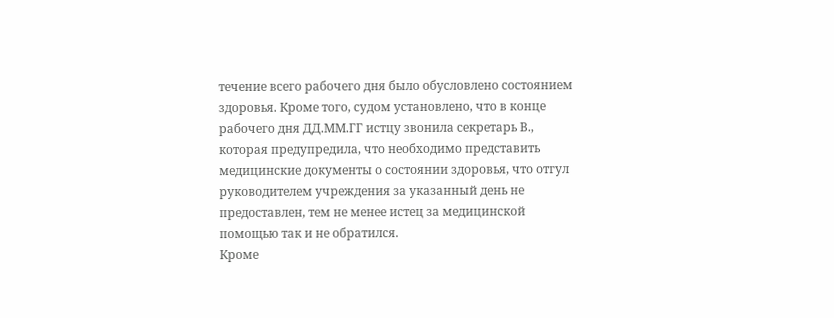течение всего рабочего дня было обусловлено состоянием здоровья. Кроме того, судом установлено, что в конце рабочего дня ДД.ММ.ГГ истцу звонила секретарь В., которая предупредила, что необходимо представить медицинские документы о состоянии здоровья, что отгул руководителем учреждения за указанный день не предоставлен, тем не менее истец за медицинской помощью так и не обратился.
Кроме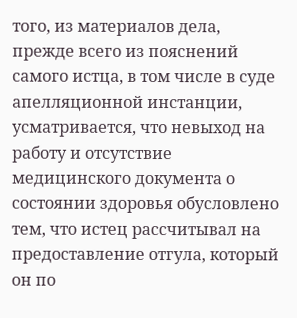того, из материалов дела, прежде всего из пояснений самого истца, в том числе в суде апелляционной инстанции, усматривается, что невыход на работу и отсутствие медицинского документа о состоянии здоровья обусловлено тем, что истец рассчитывал на предоставление отгула, который он по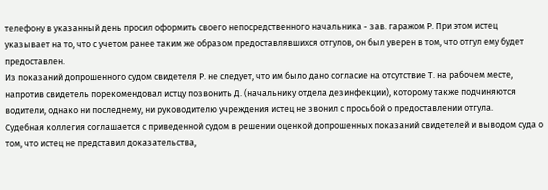телефону в указанный день просил оформить своего непосредственного начальника - зав. гаражом Р. При этом истец указывает на то, что с учетом ранее таким же образом предоставлявшихся отгулов, он был уверен в том, что отгул ему будет предоставлен.
Из показаний допрошенного судом свидетеля Р. не следует, что им было дано согласие на отсутствие Т. на рабочем месте, напротив свидетель порекомендовал истцу позвонить Д. (начальнику отдела дезинфекции), которому также подчиняются водители, однако ни последнему, ни руководителю учреждения истец не звонил с просьбой о предоставлении отгула.
Судебная коллегия соглашается с приведенной судом в решении оценкой допрошенных показаний свидетелей и выводом суда о том, что истец не представил доказательства,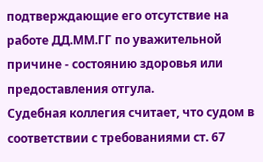подтверждающие его отсутствие на работе ДД.ММ.ГГ по уважительной причине - состоянию здоровья или предоставления отгула.
Судебная коллегия считает, что судом в соответствии с требованиями ст. 67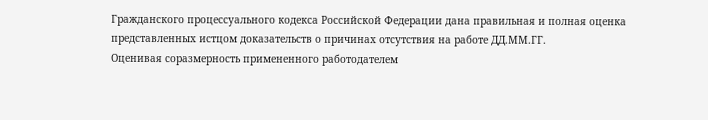Гражданского процессуального кодекса Российской Федерации дана правильная и полная оценка представленных истцом доказательств о причинах отсутствия на работе ДД.ММ.ГГ.
Оценивая соразмерность примененного работодателем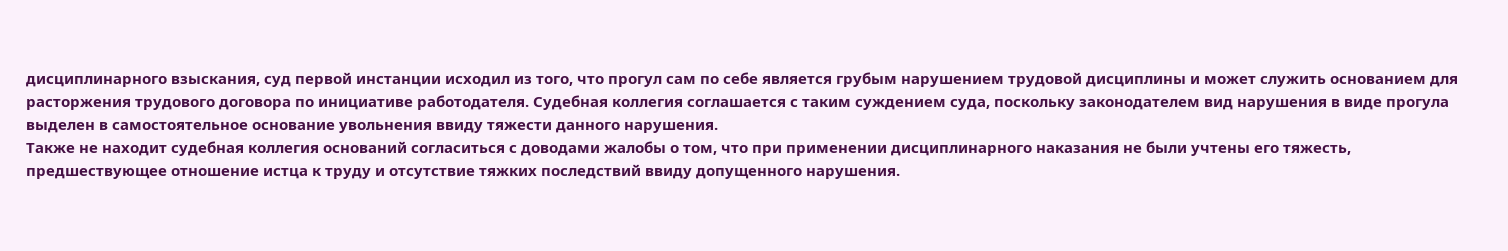дисциплинарного взыскания, суд первой инстанции исходил из того, что прогул сам по себе является грубым нарушением трудовой дисциплины и может служить основанием для расторжения трудового договора по инициативе работодателя. Судебная коллегия соглашается с таким суждением суда, поскольку законодателем вид нарушения в виде прогула выделен в самостоятельное основание увольнения ввиду тяжести данного нарушения.
Также не находит судебная коллегия оснований согласиться с доводами жалобы о том, что при применении дисциплинарного наказания не были учтены его тяжесть, предшествующее отношение истца к труду и отсутствие тяжких последствий ввиду допущенного нарушения.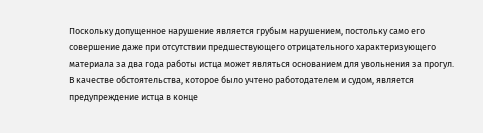Поскольку допущенное нарушение является грубым нарушением, постольку само его совершение даже при отсутствии предшествующего отрицательного характеризующего материала за два года работы истца может являться основанием для увольнения за прогул.
В качестве обстоятельства, которое было учтено работодателем и судом, является предупреждение истца в конце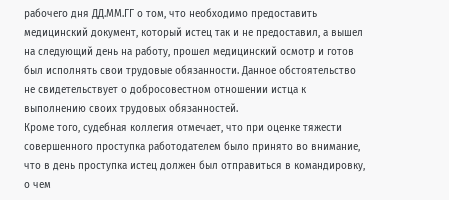рабочего дня ДД.ММ.ГГ о том, что необходимо предоставить медицинский документ, который истец так и не предоставил, а вышел на следующий день на работу, прошел медицинский осмотр и готов был исполнять свои трудовые обязанности. Данное обстоятельство не свидетельствует о добросовестном отношении истца к выполнению своих трудовых обязанностей.
Кроме того, судебная коллегия отмечает, что при оценке тяжести совершенного проступка работодателем было принято во внимание, что в день проступка истец должен был отправиться в командировку, о чем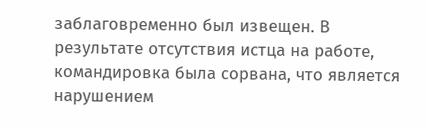заблаговременно был извещен. В результате отсутствия истца на работе, командировка была сорвана, что является нарушением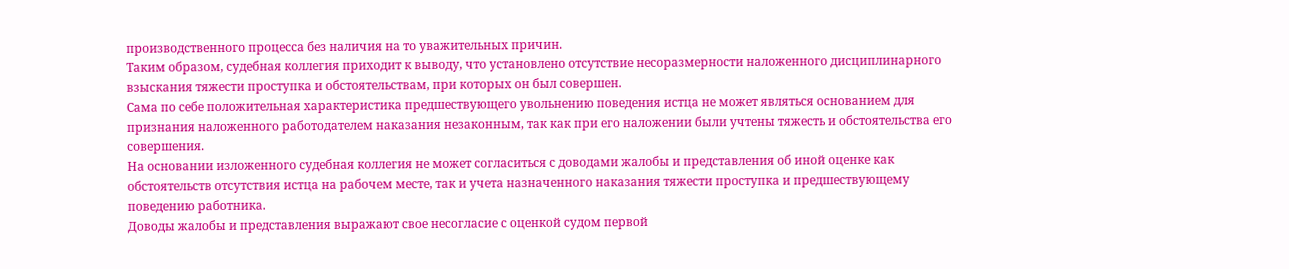производственного процесса без наличия на то уважительных причин.
Таким образом, судебная коллегия приходит к выводу, что установлено отсутствие несоразмерности наложенного дисциплинарного взыскания тяжести проступка и обстоятельствам, при которых он был совершен.
Сама по себе положительная характеристика предшествующего увольнению поведения истца не может являться основанием для признания наложенного работодателем наказания незаконным, так как при его наложении были учтены тяжесть и обстоятельства его совершения.
На основании изложенного судебная коллегия не может согласиться с доводами жалобы и представления об иной оценке как обстоятельств отсутствия истца на рабочем месте, так и учета назначенного наказания тяжести проступка и предшествующему поведению работника.
Доводы жалобы и представления выражают свое несогласие с оценкой судом первой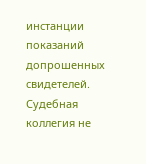инстанции показаний допрошенных свидетелей. Судебная коллегия не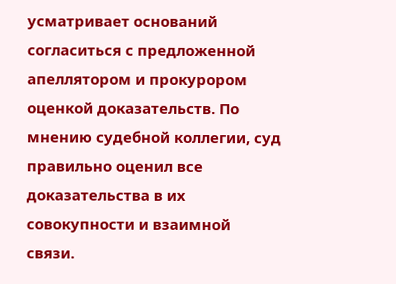усматривает оснований согласиться с предложенной апеллятором и прокурором оценкой доказательств. По мнению судебной коллегии, суд правильно оценил все доказательства в их совокупности и взаимной связи.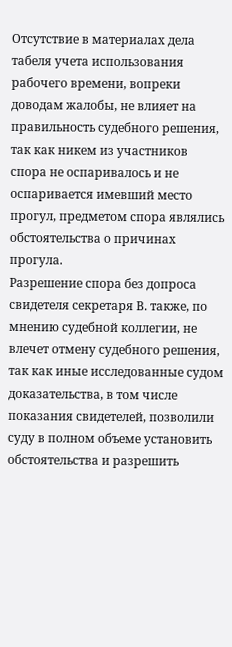Отсутствие в материалах дела табеля учета использования рабочего времени, вопреки доводам жалобы, не влияет на правильность судебного решения, так как никем из участников спора не оспаривалось и не оспаривается имевший место прогул, предметом спора являлись обстоятельства о причинах прогула.
Разрешение спора без допроса свидетеля секретаря В. также, по мнению судебной коллегии, не влечет отмену судебного решения, так как иные исследованные судом доказательства, в том числе показания свидетелей, позволили суду в полном объеме установить обстоятельства и разрешить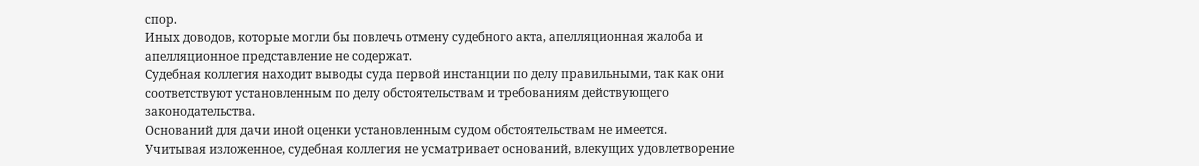спор.
Иных доводов, которые могли бы повлечь отмену судебного акта, апелляционная жалоба и апелляционное представление не содержат.
Судебная коллегия находит выводы суда первой инстанции по делу правильными, так как они соответствуют установленным по делу обстоятельствам и требованиям действующего законодательства.
Оснований для дачи иной оценки установленным судом обстоятельствам не имеется.
Учитывая изложенное, судебная коллегия не усматривает оснований, влекущих удовлетворение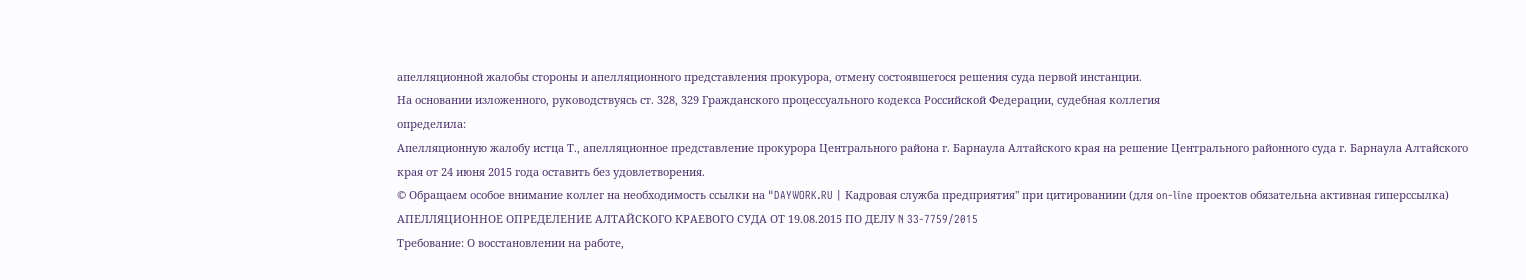апелляционной жалобы стороны и апелляционного представления прокурора, отмену состоявшегося решения суда первой инстанции.
На основании изложенного, руководствуясь ст. 328, 329 Гражданского процессуального кодекса Российской Федерации, судебная коллегия
определила:
Апелляционную жалобу истца Т., апелляционное представление прокурора Центрального района г. Барнаула Алтайского края на решение Центрального районного суда г. Барнаула Алтайского края от 24 июня 2015 года оставить без удовлетворения.
© Обращаем особое внимание коллег на необходимость ссылки на "DAYWORK.RU | Кадровая служба предприятия" при цитированиии (для on-line проектов обязательна активная гиперссылка)
АПЕЛЛЯЦИОННОЕ ОПРЕДЕЛЕНИЕ АЛТАЙСКОГО КРАЕВОГО СУДА ОТ 19.08.2015 ПО ДЕЛУ N 33-7759/2015
Требование: О восстановлении на работе,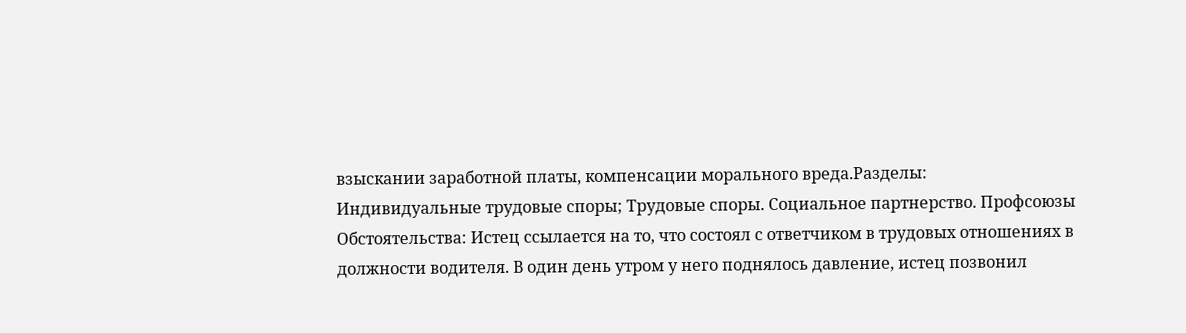взыскании заработной платы, компенсации морального вреда.Разделы:
Индивидуальные трудовые споры; Трудовые споры. Социальное партнерство. Профсоюзы
Обстоятельства: Истец ссылается на то, что состоял с ответчиком в трудовых отношениях в должности водителя. В один день утром у него поднялось давление, истец позвонил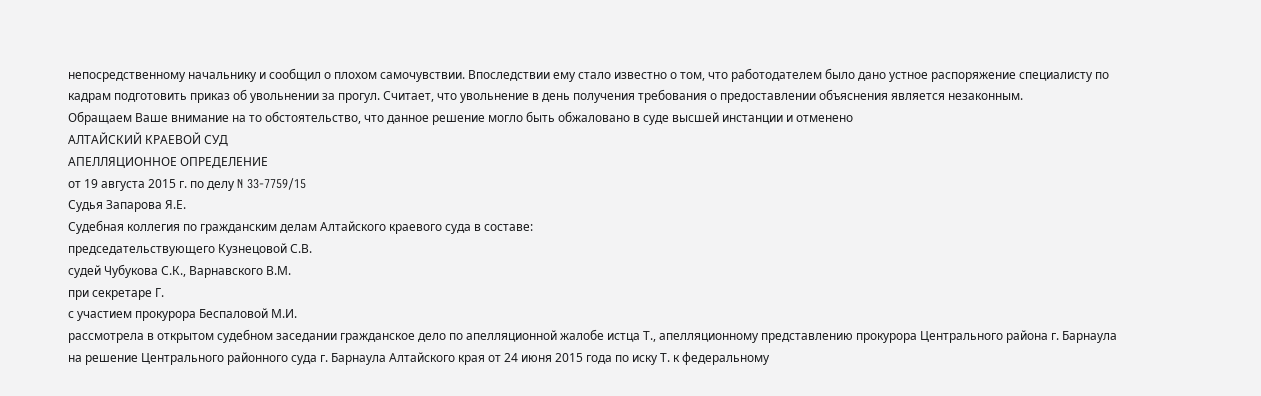непосредственному начальнику и сообщил о плохом самочувствии. Впоследствии ему стало известно о том, что работодателем было дано устное распоряжение специалисту по кадрам подготовить приказ об увольнении за прогул. Считает, что увольнение в день получения требования о предоставлении объяснения является незаконным.
Обращаем Ваше внимание на то обстоятельство, что данное решение могло быть обжаловано в суде высшей инстанции и отменено
АЛТАЙСКИЙ КРАЕВОЙ СУД
АПЕЛЛЯЦИОННОЕ ОПРЕДЕЛЕНИЕ
от 19 августа 2015 г. по делу N 33-7759/15
Судья Запарова Я.Е.
Судебная коллегия по гражданским делам Алтайского краевого суда в составе:
председательствующего Кузнецовой С.В.
судей Чубукова С.К., Варнавского В.М.
при секретаре Г.
с участием прокурора Беспаловой М.И.
рассмотрела в открытом судебном заседании гражданское дело по апелляционной жалобе истца Т., апелляционному представлению прокурора Центрального района г. Барнаула на решение Центрального районного суда г. Барнаула Алтайского края от 24 июня 2015 года по иску Т. к федеральному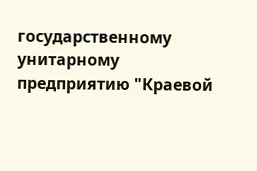государственному унитарному предприятию "Краевой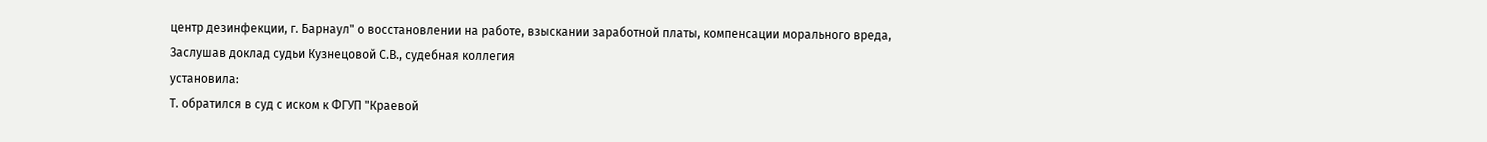центр дезинфекции, г. Барнаул" о восстановлении на работе, взыскании заработной платы, компенсации морального вреда,
Заслушав доклад судьи Кузнецовой С.В., судебная коллегия
установила:
Т. обратился в суд с иском к ФГУП "Краевой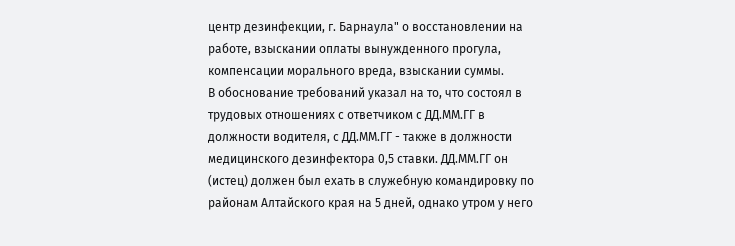центр дезинфекции, г. Барнаула" о восстановлении на работе, взыскании оплаты вынужденного прогула, компенсации морального вреда, взыскании суммы.
В обоснование требований указал на то, что состоял в трудовых отношениях с ответчиком с ДД.ММ.ГГ в должности водителя, с ДД.ММ.ГГ - также в должности медицинского дезинфектора 0,5 ставки. ДД.ММ.ГГ он (истец) должен был ехать в служебную командировку по районам Алтайского края на 5 дней, однако утром у него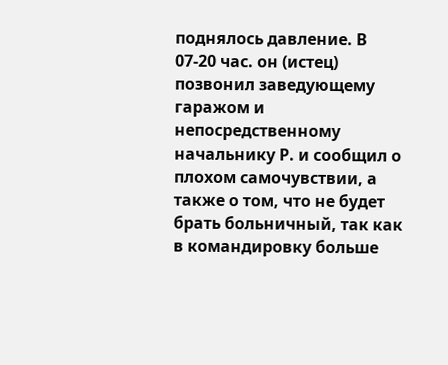поднялось давление. В 07-20 час. он (истец) позвонил заведующему гаражом и непосредственному начальнику Р. и сообщил о плохом самочувствии, а также о том, что не будет брать больничный, так как в командировку больше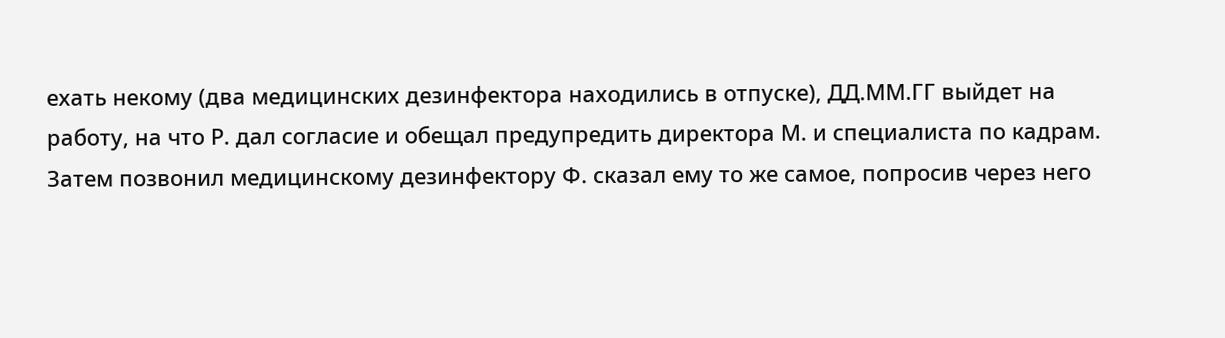ехать некому (два медицинских дезинфектора находились в отпуске), ДД.ММ.ГГ выйдет на работу, на что Р. дал согласие и обещал предупредить директора М. и специалиста по кадрам. Затем позвонил медицинскому дезинфектору Ф. сказал ему то же самое, попросив через него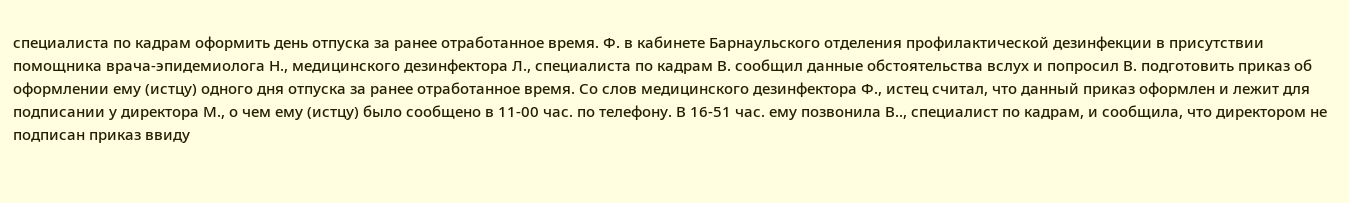специалиста по кадрам оформить день отпуска за ранее отработанное время. Ф. в кабинете Барнаульского отделения профилактической дезинфекции в присутствии помощника врача-эпидемиолога Н., медицинского дезинфектора Л., специалиста по кадрам В. сообщил данные обстоятельства вслух и попросил В. подготовить приказ об оформлении ему (истцу) одного дня отпуска за ранее отработанное время. Со слов медицинского дезинфектора Ф., истец считал, что данный приказ оформлен и лежит для подписании у директора М., о чем ему (истцу) было сообщено в 11-00 час. по телефону. В 16-51 час. ему позвонила В.., специалист по кадрам, и сообщила, что директором не подписан приказ ввиду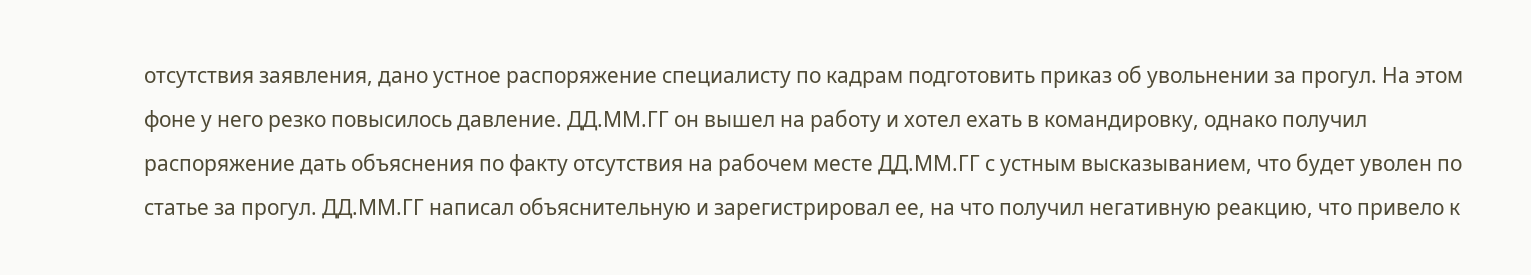отсутствия заявления, дано устное распоряжение специалисту по кадрам подготовить приказ об увольнении за прогул. На этом фоне у него резко повысилось давление. ДД.ММ.ГГ он вышел на работу и хотел ехать в командировку, однако получил распоряжение дать объяснения по факту отсутствия на рабочем месте ДД.ММ.ГГ с устным высказыванием, что будет уволен по статье за прогул. ДД.ММ.ГГ написал объяснительную и зарегистрировал ее, на что получил негативную реакцию, что привело к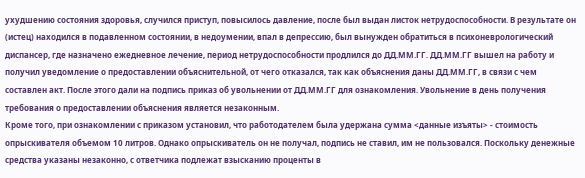ухудшению состояния здоровья, случился приступ, повысилось давление, после был выдан листок нетрудоспособности. В результате он (истец) находился в подавленном состоянии, в недоумении, впал в депрессию, был вынужден обратиться в психоневрологический диспансер, где назначено ежедневное лечение, период нетрудоспособности продлился до ДД.ММ.ГГ. ДД.ММ.ГГ вышел на работу и получил уведомление о предоставлении объяснительной, от чего отказался, так как объяснения даны ДД.ММ.ГГ, в связи с чем составлен акт. После этого дали на подпись приказ об увольнении от ДД.ММ.ГГ для ознакомления. Увольнение в день получения требования о предоставлении объяснения является незаконным.
Кроме того, при ознакомлении с приказом установил, что работодателем была удержана сумма <данные изъяты> - стоимость опрыскивателя объемом 10 литров. Однако опрыскиватель он не получал, подпись не ставил, им не пользовался. Поскольку денежные средства указаны незаконно, с ответчика подлежат взысканию проценты в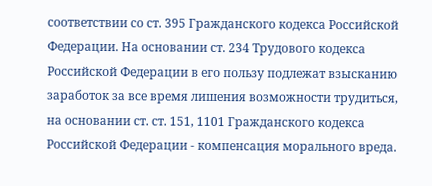соответствии со ст. 395 Гражданского кодекса Российской Федерации. На основании ст. 234 Трудового кодекса Российской Федерации в его пользу подлежат взысканию заработок за все время лишения возможности трудиться, на основании ст. ст. 151, 1101 Гражданского кодекса Российской Федерации - компенсация морального вреда.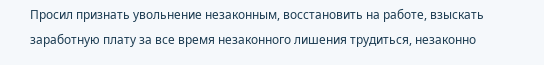Просил признать увольнение незаконным, восстановить на работе, взыскать заработную плату за все время незаконного лишения трудиться, незаконно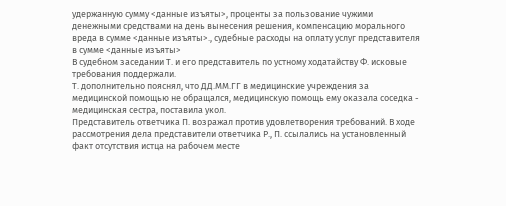удержанную сумму <данные изъяты>, проценты за пользование чужими денежными средствами на день вынесения решения, компенсацию морального вреда в сумме <данные изъяты>., судебные расходы на оплату услуг представителя в сумме <данные изъяты>
В судебном заседании Т. и его представитель по устному ходатайству Ф. исковые требования поддержали.
Т. дополнительно пояснял, что ДД.ММ.ГГ в медицинские учреждения за медицинской помощью не обращался, медицинскую помощь ему оказала соседка - медицинская сестра, поставила укол.
Представитель ответчика П. возражал против удовлетворения требований. В ходе рассмотрения дела представители ответчика Р., П. ссылались на установленный факт отсутствия истца на рабочем месте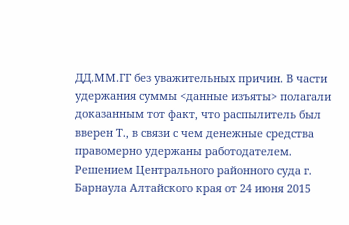ДД.ММ.ГГ без уважительных причин. В части удержания суммы <данные изъяты> полагали доказанным тот факт, что распылитель был вверен Т., в связи с чем денежные средства правомерно удержаны работодателем.
Решением Центрального районного суда г. Барнаула Алтайского края от 24 июня 2015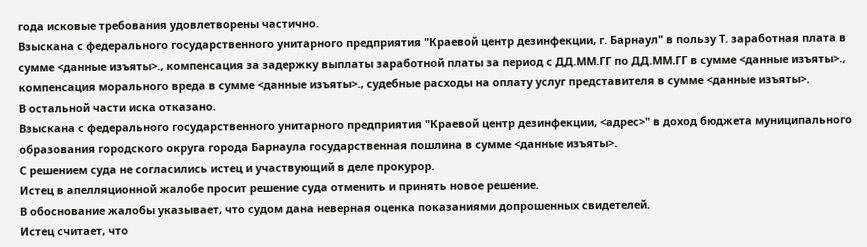года исковые требования удовлетворены частично.
Взыскана с федерального государственного унитарного предприятия "Краевой центр дезинфекции, г. Барнаул" в пользу Т. заработная плата в сумме <данные изъяты>., компенсация за задержку выплаты заработной платы за период с ДД.ММ.ГГ по ДД.ММ.ГГ в сумме <данные изъяты>., компенсация морального вреда в сумме <данные изъяты>., судебные расходы на оплату услуг представителя в сумме <данные изъяты>.
В остальной части иска отказано.
Взыскана с федерального государственного унитарного предприятия "Краевой центр дезинфекции, <адрес>" в доход бюджета муниципального образования городского округа города Барнаула государственная пошлина в сумме <данные изъяты>.
С решением суда не согласились истец и участвующий в деле прокурор.
Истец в апелляционной жалобе просит решение суда отменить и принять новое решение.
В обоснование жалобы указывает, что судом дана неверная оценка показаниями допрошенных свидетелей.
Истец считает, что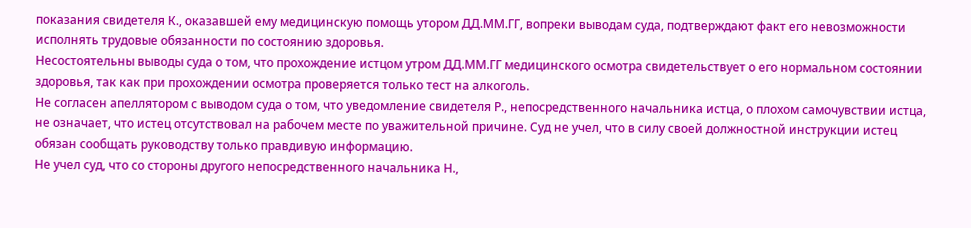показания свидетеля К., оказавшей ему медицинскую помощь утором ДД.ММ.ГГ, вопреки выводам суда, подтверждают факт его невозможности исполнять трудовые обязанности по состоянию здоровья.
Несостоятельны выводы суда о том, что прохождение истцом утром ДД.ММ.ГГ медицинского осмотра свидетельствует о его нормальном состоянии здоровья, так как при прохождении осмотра проверяется только тест на алкоголь.
Не согласен апеллятором с выводом суда о том, что уведомление свидетеля Р., непосредственного начальника истца, о плохом самочувствии истца, не означает, что истец отсутствовал на рабочем месте по уважительной причине. Суд не учел, что в силу своей должностной инструкции истец обязан сообщать руководству только правдивую информацию.
Не учел суд, что со стороны другого непосредственного начальника Н.,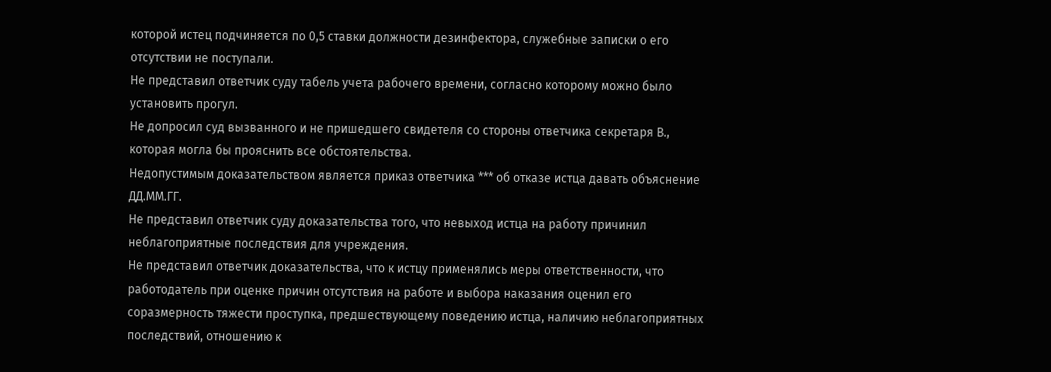которой истец подчиняется по 0,5 ставки должности дезинфектора, служебные записки о его отсутствии не поступали.
Не представил ответчик суду табель учета рабочего времени, согласно которому можно было установить прогул.
Не допросил суд вызванного и не пришедшего свидетеля со стороны ответчика секретаря В., которая могла бы прояснить все обстоятельства.
Недопустимым доказательством является приказ ответчика *** об отказе истца давать объяснение ДД.ММ.ГГ.
Не представил ответчик суду доказательства того, что невыход истца на работу причинил неблагоприятные последствия для учреждения.
Не представил ответчик доказательства, что к истцу применялись меры ответственности, что работодатель при оценке причин отсутствия на работе и выбора наказания оценил его соразмерность тяжести проступка, предшествующему поведению истца, наличию неблагоприятных последствий, отношению к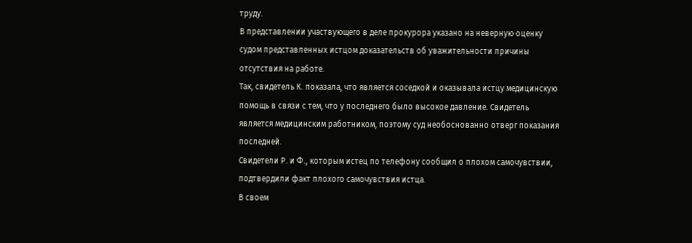труду.
В представлении участвующего в деле прокурора указано на неверную оценку судом представленных истцом доказательств об уважительности причины отсутствия на работе.
Так, свидетель К. показала, что является соседкой и оказывала истцу медицинскую помощь в связи с тем, что у последнего было высокое давление. Свидетель является медицинским работником, поэтому суд необоснованно отверг показания последней.
Свидетели Р. и Ф., которым истец по телефону сообщил о плохом самочувствии, подтвердили факт плохого самочувствия истца.
В своем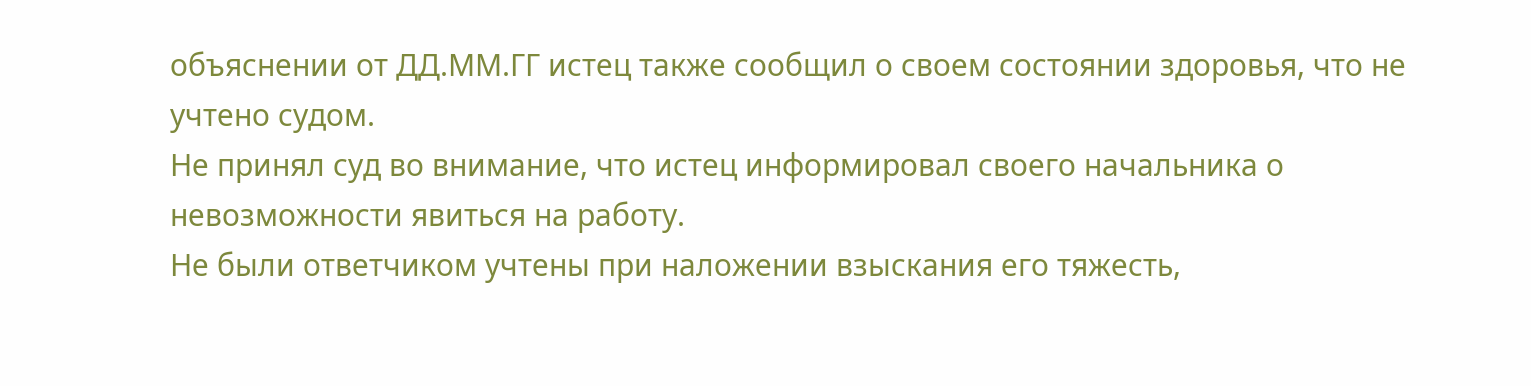объяснении от ДД.ММ.ГГ истец также сообщил о своем состоянии здоровья, что не учтено судом.
Не принял суд во внимание, что истец информировал своего начальника о невозможности явиться на работу.
Не были ответчиком учтены при наложении взыскания его тяжесть,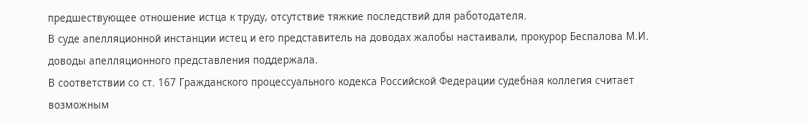предшествующее отношение истца к труду, отсутствие тяжкие последствий для работодателя.
В суде апелляционной инстанции истец и его представитель на доводах жалобы настаивали, прокурор Беспалова М.И. доводы апелляционного представления поддержала.
В соответствии со ст. 167 Гражданского процессуального кодекса Российской Федерации судебная коллегия считает возможным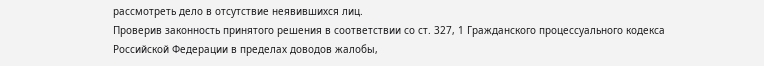рассмотреть дело в отсутствие неявившихся лиц.
Проверив законность принятого решения в соответствии со ст. 327, 1 Гражданского процессуального кодекса Российской Федерации в пределах доводов жалобы,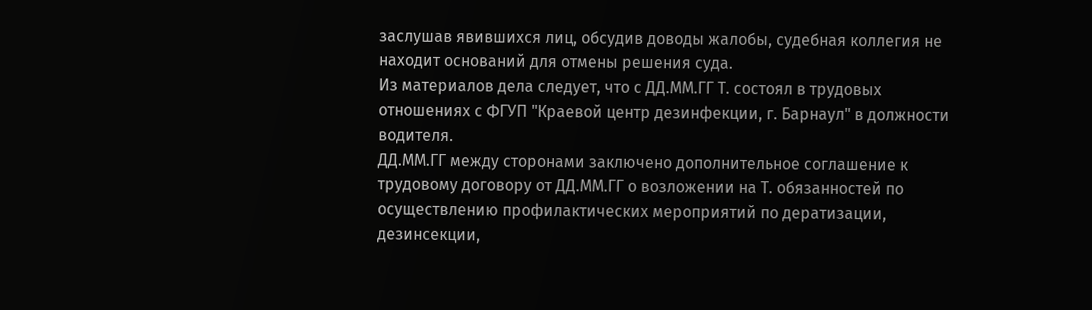заслушав явившихся лиц, обсудив доводы жалобы, судебная коллегия не находит оснований для отмены решения суда.
Из материалов дела следует, что с ДД.ММ.ГГ Т. состоял в трудовых отношениях с ФГУП "Краевой центр дезинфекции, г. Барнаул" в должности водителя.
ДД.ММ.ГГ между сторонами заключено дополнительное соглашение к трудовому договору от ДД.ММ.ГГ о возложении на Т. обязанностей по осуществлению профилактических мероприятий по дератизации, дезинсекции,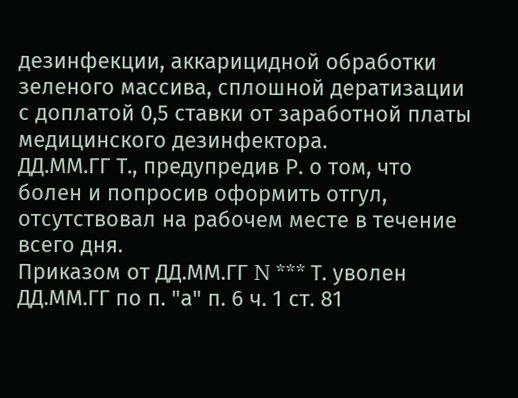дезинфекции, аккарицидной обработки зеленого массива, сплошной дератизации с доплатой 0,5 ставки от заработной платы медицинского дезинфектора.
ДД.ММ.ГГ Т., предупредив Р. о том, что болен и попросив оформить отгул, отсутствовал на рабочем месте в течение всего дня.
Приказом от ДД.ММ.ГГ N *** Т. уволен ДД.ММ.ГГ по п. "а" п. 6 ч. 1 ст. 81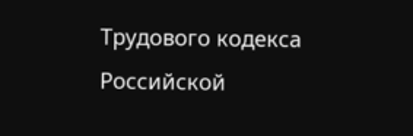Трудового кодекса Российской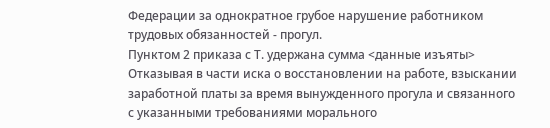Федерации за однократное грубое нарушение работником трудовых обязанностей - прогул.
Пунктом 2 приказа с Т. удержана сумма <данные изъяты>
Отказывая в части иска о восстановлении на работе, взыскании заработной платы за время вынужденного прогула и связанного с указанными требованиями морального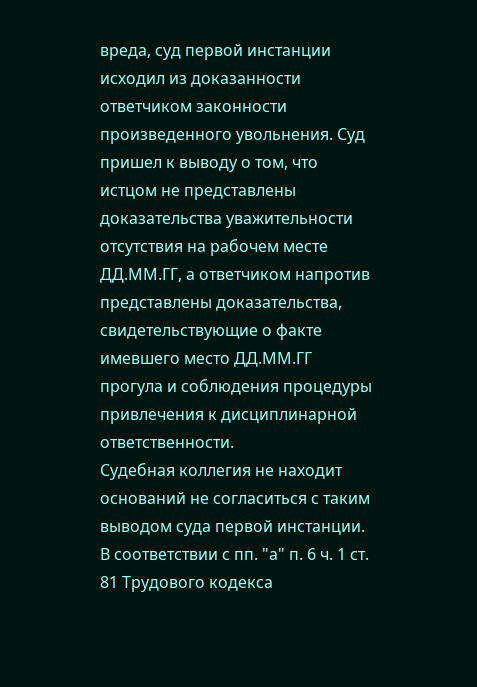вреда, суд первой инстанции исходил из доказанности ответчиком законности произведенного увольнения. Суд пришел к выводу о том, что истцом не представлены доказательства уважительности отсутствия на рабочем месте ДД.ММ.ГГ, а ответчиком напротив представлены доказательства, свидетельствующие о факте имевшего место ДД.ММ.ГГ прогула и соблюдения процедуры привлечения к дисциплинарной ответственности.
Судебная коллегия не находит оснований не согласиться с таким выводом суда первой инстанции.
В соответствии с пп. "а" п. 6 ч. 1 ст. 81 Трудового кодекса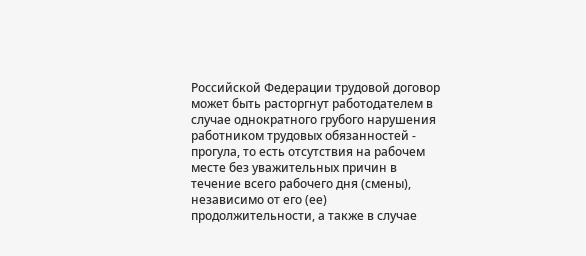Российской Федерации трудовой договор может быть расторгнут работодателем в случае однократного грубого нарушения работником трудовых обязанностей - прогула, то есть отсутствия на рабочем месте без уважительных причин в течение всего рабочего дня (смены), независимо от его (ее) продолжительности, а также в случае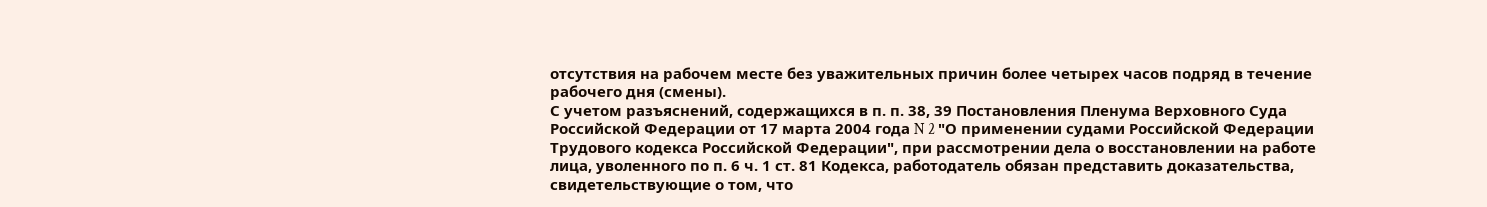отсутствия на рабочем месте без уважительных причин более четырех часов подряд в течение рабочего дня (смены).
С учетом разъяснений, содержащихся в п. п. 38, 39 Постановления Пленума Верховного Суда Российской Федерации от 17 марта 2004 года N 2 "О применении судами Российской Федерации Трудового кодекса Российской Федерации", при рассмотрении дела о восстановлении на работе лица, уволенного по п. 6 ч. 1 ст. 81 Кодекса, работодатель обязан представить доказательства, свидетельствующие о том, что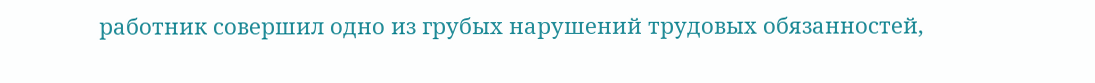работник совершил одно из грубых нарушений трудовых обязанностей,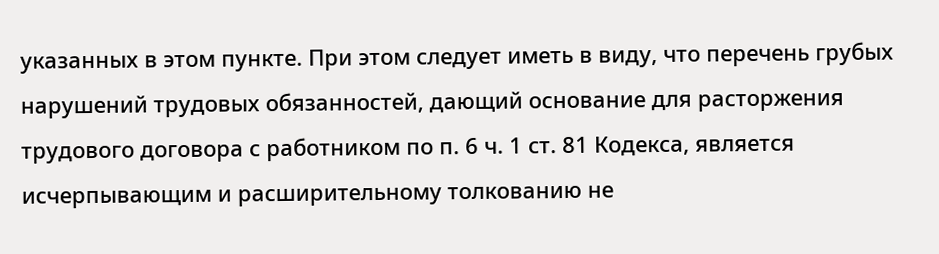указанных в этом пункте. При этом следует иметь в виду, что перечень грубых нарушений трудовых обязанностей, дающий основание для расторжения трудового договора с работником по п. 6 ч. 1 ст. 81 Кодекса, является исчерпывающим и расширительному толкованию не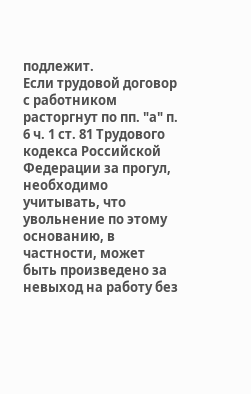подлежит.
Если трудовой договор с работником расторгнут по пп. "а" п. 6 ч. 1 ст. 81 Трудового кодекса Российской Федерации за прогул, необходимо учитывать, что увольнение по этому основанию, в частности, может быть произведено за невыход на работу без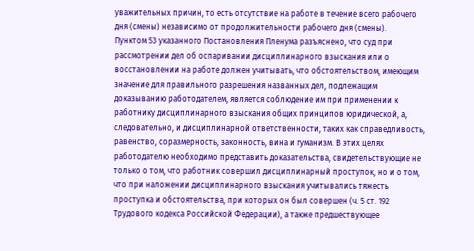уважительных причин, то есть отсутствие на работе в течение всего рабочего дня (смены) независимо от продолжительности рабочего дня (смены).
Пунктом 53 указанного Постановления Пленума разъяснено, что суд при рассмотрении дел об оспаривании дисциплинарного взыскания или о восстановлении на работе должен учитывать, что обстоятельством, имеющим значение для правильного разрешения названных дел, подлежащим доказыванию работодателем, является соблюдение им при применении к работнику дисциплинарного взыскания общих принципов юридической, а, следовательно, и дисциплинарной ответственности, таких как справедливость, равенство, соразмерность, законность, вина и гуманизм. В этих целях работодателю необходимо представить доказательства, свидетельствующие не только о том, что работник совершил дисциплинарный проступок, но и о том, что при наложении дисциплинарного взыскания учитывались тяжесть проступка и обстоятельства, при которых он был совершен (ч. 5 ст. 192 Трудового кодекса Российской Федерации), а также предшествующее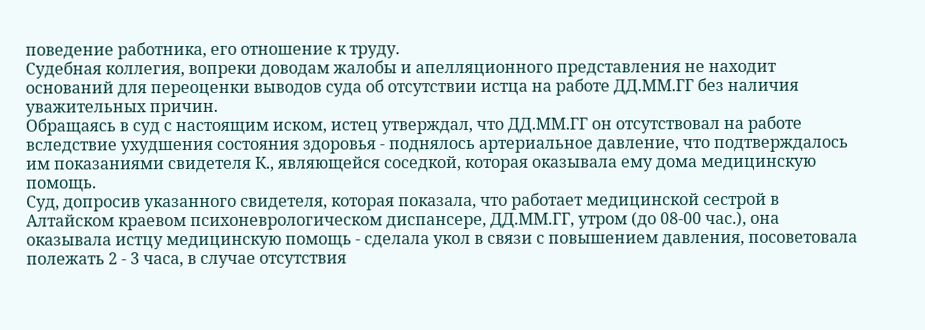поведение работника, его отношение к труду.
Судебная коллегия, вопреки доводам жалобы и апелляционного представления не находит оснований для переоценки выводов суда об отсутствии истца на работе ДД.ММ.ГГ без наличия уважительных причин.
Обращаясь в суд с настоящим иском, истец утверждал, что ДД.ММ.ГГ он отсутствовал на работе вследствие ухудшения состояния здоровья - поднялось артериальное давление, что подтверждалось им показаниями свидетеля К., являющейся соседкой, которая оказывала ему дома медицинскую помощь.
Суд, допросив указанного свидетеля, которая показала, что работает медицинской сестрой в Алтайском краевом психоневрологическом диспансере, ДД.ММ.ГГ, утром (до 08-00 час.), она оказывала истцу медицинскую помощь - сделала укол в связи с повышением давления, посоветовала полежать 2 - 3 часа, в случае отсутствия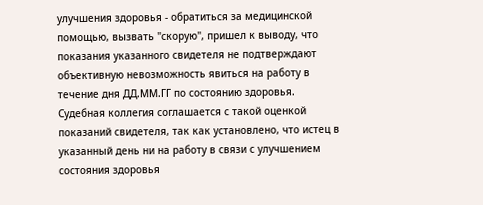улучшения здоровья - обратиться за медицинской помощью, вызвать "скорую", пришел к выводу, что показания указанного свидетеля не подтверждают объективную невозможность явиться на работу в течение дня ДД.ММ.ГГ по состоянию здоровья.
Судебная коллегия соглашается с такой оценкой показаний свидетеля, так как установлено, что истец в указанный день ни на работу в связи с улучшением состояния здоровья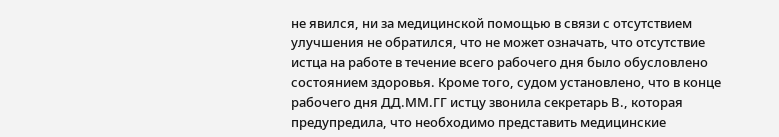не явился, ни за медицинской помощью в связи с отсутствием улучшения не обратился, что не может означать, что отсутствие истца на работе в течение всего рабочего дня было обусловлено состоянием здоровья. Кроме того, судом установлено, что в конце рабочего дня ДД.ММ.ГГ истцу звонила секретарь В., которая предупредила, что необходимо представить медицинские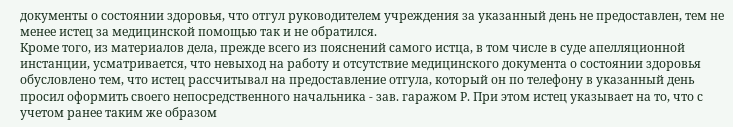документы о состоянии здоровья, что отгул руководителем учреждения за указанный день не предоставлен, тем не менее истец за медицинской помощью так и не обратился.
Кроме того, из материалов дела, прежде всего из пояснений самого истца, в том числе в суде апелляционной инстанции, усматривается, что невыход на работу и отсутствие медицинского документа о состоянии здоровья обусловлено тем, что истец рассчитывал на предоставление отгула, который он по телефону в указанный день просил оформить своего непосредственного начальника - зав. гаражом Р. При этом истец указывает на то, что с учетом ранее таким же образом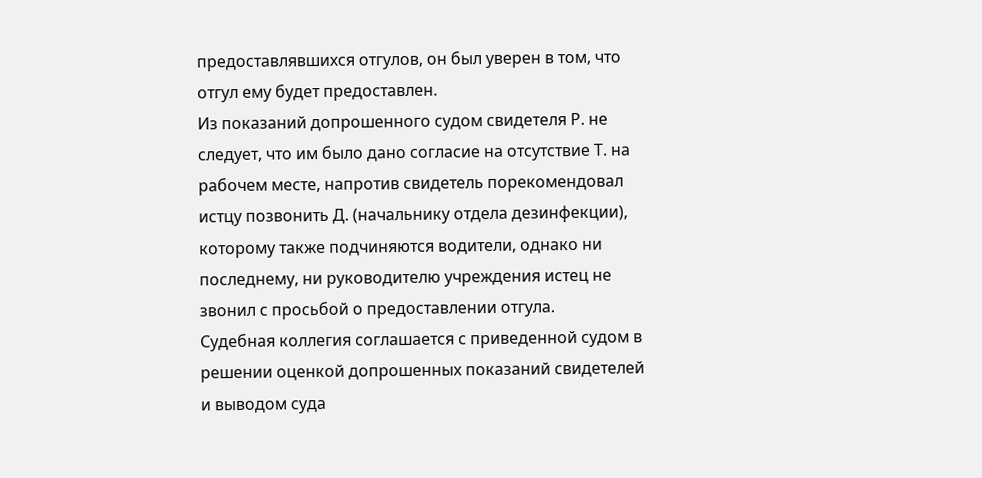предоставлявшихся отгулов, он был уверен в том, что отгул ему будет предоставлен.
Из показаний допрошенного судом свидетеля Р. не следует, что им было дано согласие на отсутствие Т. на рабочем месте, напротив свидетель порекомендовал истцу позвонить Д. (начальнику отдела дезинфекции), которому также подчиняются водители, однако ни последнему, ни руководителю учреждения истец не звонил с просьбой о предоставлении отгула.
Судебная коллегия соглашается с приведенной судом в решении оценкой допрошенных показаний свидетелей и выводом суда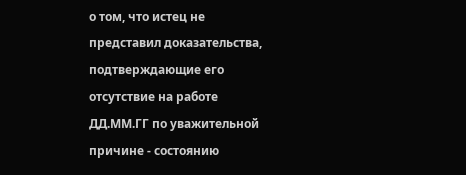о том, что истец не представил доказательства, подтверждающие его отсутствие на работе ДД.ММ.ГГ по уважительной причине - состоянию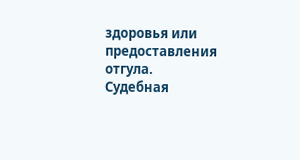здоровья или предоставления отгула.
Судебная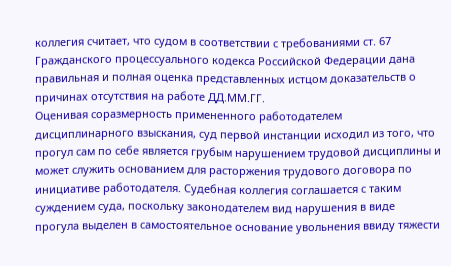коллегия считает, что судом в соответствии с требованиями ст. 67 Гражданского процессуального кодекса Российской Федерации дана правильная и полная оценка представленных истцом доказательств о причинах отсутствия на работе ДД.ММ.ГГ.
Оценивая соразмерность примененного работодателем дисциплинарного взыскания, суд первой инстанции исходил из того, что прогул сам по себе является грубым нарушением трудовой дисциплины и может служить основанием для расторжения трудового договора по инициативе работодателя. Судебная коллегия соглашается с таким суждением суда, поскольку законодателем вид нарушения в виде прогула выделен в самостоятельное основание увольнения ввиду тяжести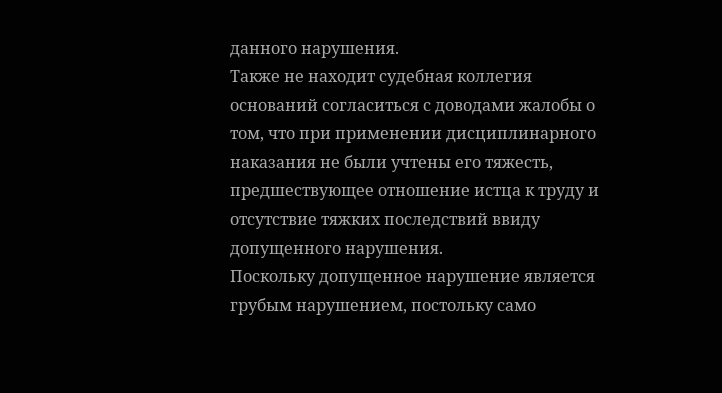данного нарушения.
Также не находит судебная коллегия оснований согласиться с доводами жалобы о том, что при применении дисциплинарного наказания не были учтены его тяжесть, предшествующее отношение истца к труду и отсутствие тяжких последствий ввиду допущенного нарушения.
Поскольку допущенное нарушение является грубым нарушением, постольку само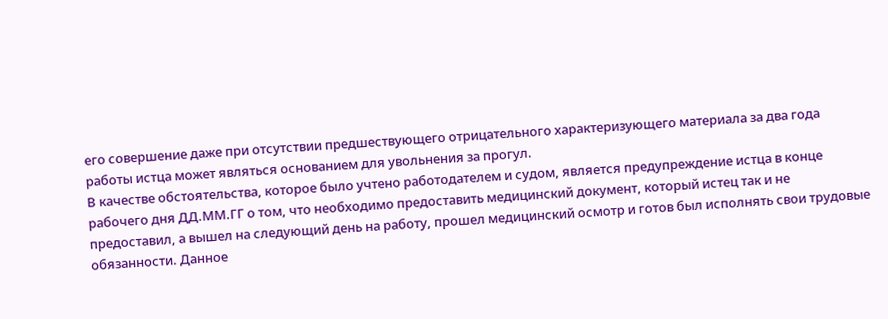его совершение даже при отсутствии предшествующего отрицательного характеризующего материала за два года работы истца может являться основанием для увольнения за прогул.
В качестве обстоятельства, которое было учтено работодателем и судом, является предупреждение истца в конце рабочего дня ДД.ММ.ГГ о том, что необходимо предоставить медицинский документ, который истец так и не предоставил, а вышел на следующий день на работу, прошел медицинский осмотр и готов был исполнять свои трудовые обязанности. Данное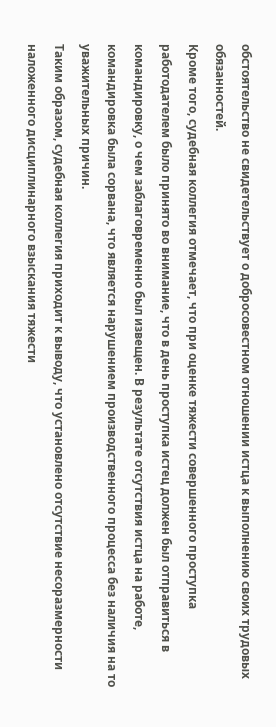обстоятельство не свидетельствует о добросовестном отношении истца к выполнению своих трудовых обязанностей.
Кроме того, судебная коллегия отмечает, что при оценке тяжести совершенного проступка работодателем было принято во внимание, что в день проступка истец должен был отправиться в командировку, о чем заблаговременно был извещен. В результате отсутствия истца на работе, командировка была сорвана, что является нарушением производственного процесса без наличия на то уважительных причин.
Таким образом, судебная коллегия приходит к выводу, что установлено отсутствие несоразмерности наложенного дисциплинарного взыскания тяжести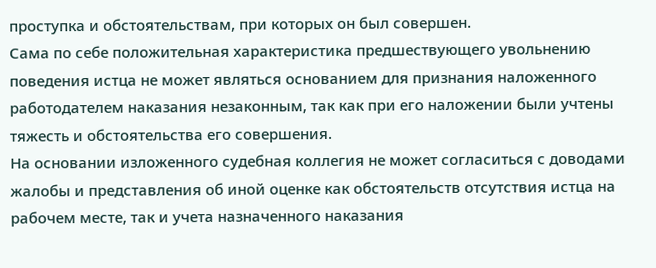проступка и обстоятельствам, при которых он был совершен.
Сама по себе положительная характеристика предшествующего увольнению поведения истца не может являться основанием для признания наложенного работодателем наказания незаконным, так как при его наложении были учтены тяжесть и обстоятельства его совершения.
На основании изложенного судебная коллегия не может согласиться с доводами жалобы и представления об иной оценке как обстоятельств отсутствия истца на рабочем месте, так и учета назначенного наказания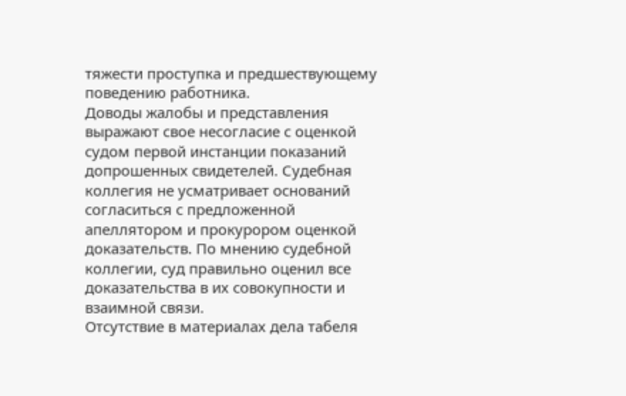тяжести проступка и предшествующему поведению работника.
Доводы жалобы и представления выражают свое несогласие с оценкой судом первой инстанции показаний допрошенных свидетелей. Судебная коллегия не усматривает оснований согласиться с предложенной апеллятором и прокурором оценкой доказательств. По мнению судебной коллегии, суд правильно оценил все доказательства в их совокупности и взаимной связи.
Отсутствие в материалах дела табеля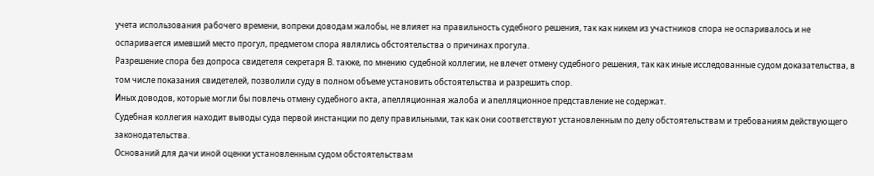учета использования рабочего времени, вопреки доводам жалобы, не влияет на правильность судебного решения, так как никем из участников спора не оспаривалось и не оспаривается имевший место прогул, предметом спора являлись обстоятельства о причинах прогула.
Разрешение спора без допроса свидетеля секретаря В. также, по мнению судебной коллегии, не влечет отмену судебного решения, так как иные исследованные судом доказательства, в том числе показания свидетелей, позволили суду в полном объеме установить обстоятельства и разрешить спор.
Иных доводов, которые могли бы повлечь отмену судебного акта, апелляционная жалоба и апелляционное представление не содержат.
Судебная коллегия находит выводы суда первой инстанции по делу правильными, так как они соответствуют установленным по делу обстоятельствам и требованиям действующего законодательства.
Оснований для дачи иной оценки установленным судом обстоятельствам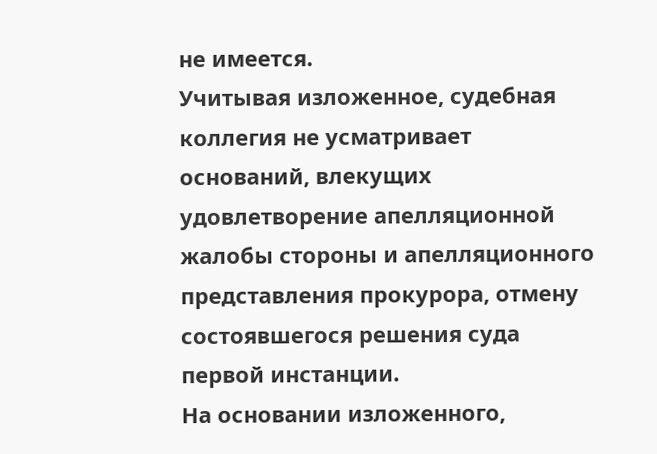не имеется.
Учитывая изложенное, судебная коллегия не усматривает оснований, влекущих удовлетворение апелляционной жалобы стороны и апелляционного представления прокурора, отмену состоявшегося решения суда первой инстанции.
На основании изложенного,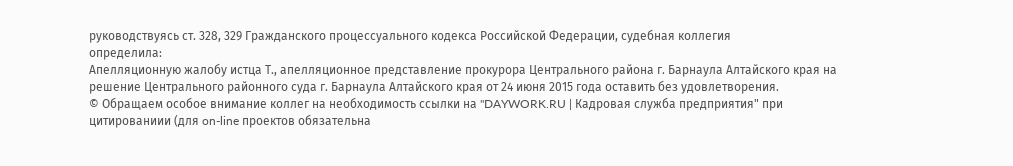руководствуясь ст. 328, 329 Гражданского процессуального кодекса Российской Федерации, судебная коллегия
определила:
Апелляционную жалобу истца Т., апелляционное представление прокурора Центрального района г. Барнаула Алтайского края на решение Центрального районного суда г. Барнаула Алтайского края от 24 июня 2015 года оставить без удовлетворения.
© Обращаем особое внимание коллег на необходимость ссылки на "DAYWORK.RU | Кадровая служба предприятия" при цитированиии (для on-line проектов обязательна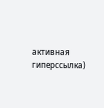активная гиперссылка)